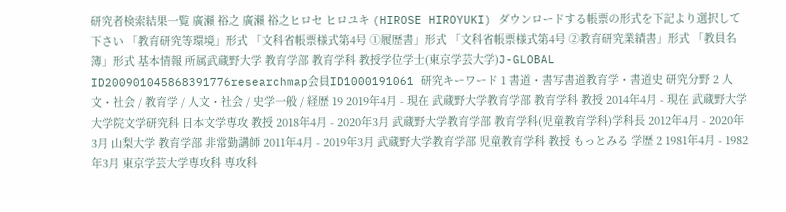研究者検索結果一覧 廣瀨 裕之 廣瀨 裕之ヒロセ ヒロユキ (HIROSE HIROYUKI) ダウンロードする帳票の形式を下記より選択して下さい 「教育研究等環境」形式 「文科省帳票様式第4号 ①履歴書」形式 「文科省帳票様式第4号 ②教育研究業績書」形式 「教員名簿」形式 基本情報 所属武蔵野大学 教育学部 教育学科 教授学位学士(東京学芸大学)J-GLOBAL ID200901045868391776researchmap会員ID1000191061 研究キーワード 1 書道・書写書道教育学・書道史 研究分野 2 人文・社会 / 教育学 / 人文・社会 / 史学一般 / 経歴 19 2019年4月 - 現在 武蔵野大学教育学部 教育学科 教授 2014年4月 - 現在 武蔵野大学大学院文学研究科 日本文学専攻 教授 2018年4月 - 2020年3月 武蔵野大学教育学部 教育学科(児童教育学科)学科長 2012年4月 - 2020年3月 山梨大学 教育学部 非常勤講師 2011年4月 - 2019年3月 武蔵野大学教育学部 児童教育学科 教授 もっとみる 学歴 2 1981年4月 - 1982年3月 東京学芸大学専攻科 専攻科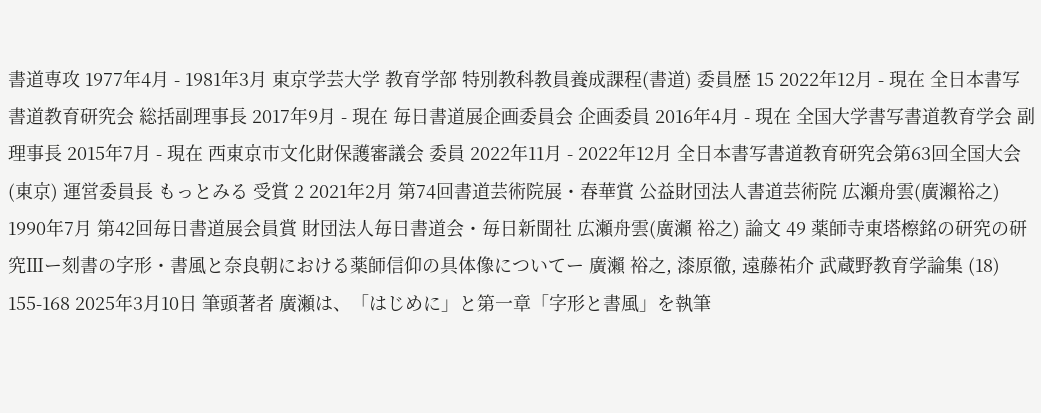書道専攻 1977年4月 - 1981年3月 東京学芸大学 教育学部 特別教科教員養成課程(書道) 委員歴 15 2022年12月 - 現在 全日本書写書道教育研究会 総括副理事長 2017年9月 - 現在 毎日書道展企画委員会 企画委員 2016年4月 - 現在 全国大学書写書道教育学会 副理事長 2015年7月 - 現在 西東京市文化財保護審議会 委員 2022年11月 - 2022年12月 全日本書写書道教育研究会第63回全国大会(東京) 運営委員長 もっとみる 受賞 2 2021年2月 第74回書道芸術院展・春華賞 公益財団法人書道芸術院 広瀬舟雲(廣瀨裕之) 1990年7月 第42回毎日書道展会員賞 財団法人毎日書道会・毎日新聞社 広瀬舟雲(廣瀨 裕之) 論文 49 薬師寺東塔檫銘の研究の研究Ⅲー刻書の字形・書風と奈良朝における薬師信仰の具体像についてー 廣瀨 裕之, 漆原徹, 遠藤祐介 武蔵野教育学論集 (18) 155-168 2025年3月10日 筆頭著者 廣瀬は、「はじめに」と第一章「字形と書風」を執筆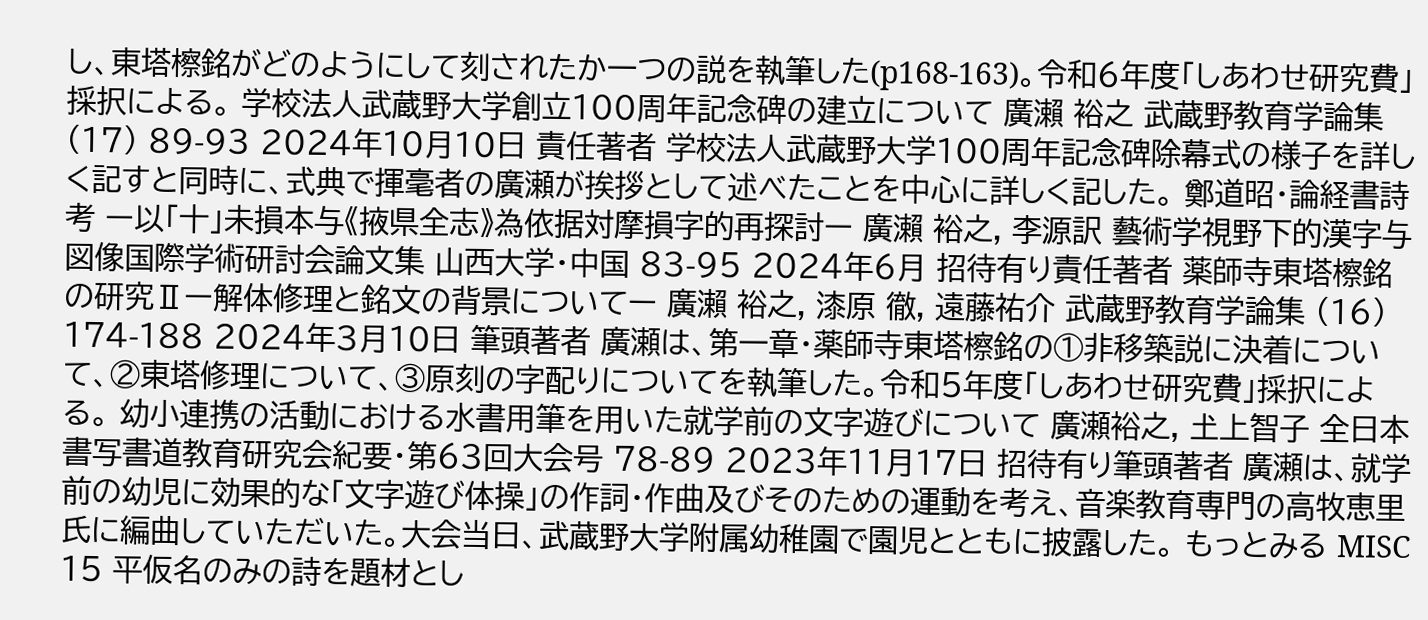し、東塔檫銘がどのようにして刻されたか一つの説を執筆した(p168-163)。令和6年度「しあわせ研究費」採択による。 学校法人武蔵野大学創立100周年記念碑の建立について 廣瀨 裕之 武蔵野教育学論集 (17) 89-93 2024年10月10日 責任著者 学校法人武蔵野大学100周年記念碑除幕式の様子を詳しく記すと同時に、式典で揮毫者の廣瀬が挨拶として述べたことを中心に詳しく記した。 鄭道昭・論経書詩考 ー以「十」未損本与《掖県全志》為依据対摩損字的再探討ー 廣瀨 裕之, 李源訳 藝術学視野下的漢字与図像国際学術研討会論文集 山西大学・中国 83-95 2024年6月 招待有り責任著者 薬師寺東塔檫銘の研究Ⅱー解体修理と銘文の背景についてー 廣瀨 裕之, 漆原 徹, 遠藤祐介 武蔵野教育学論集 (16) 174-188 2024年3月10日 筆頭著者 廣瀬は、第一章・薬師寺東塔檫銘の①非移築説に決着について、②東塔修理について、③原刻の字配りについてを執筆した。令和5年度「しあわせ研究費」採択による。 幼小連携の活動における水書用筆を用いた就学前の文字遊びについて 廣瀬裕之, 𡈽上智子 全日本書写書道教育研究会紀要・第63回大会号 78-89 2023年11月17日 招待有り筆頭著者 廣瀬は、就学前の幼児に効果的な「文字遊び体操」の作詞・作曲及びそのための運動を考え、音楽教育専門の高牧恵里氏に編曲していただいた。大会当日、武蔵野大学附属幼稚園で園児とともに披露した。 もっとみる MISC 15 平仮名のみの詩を題材とし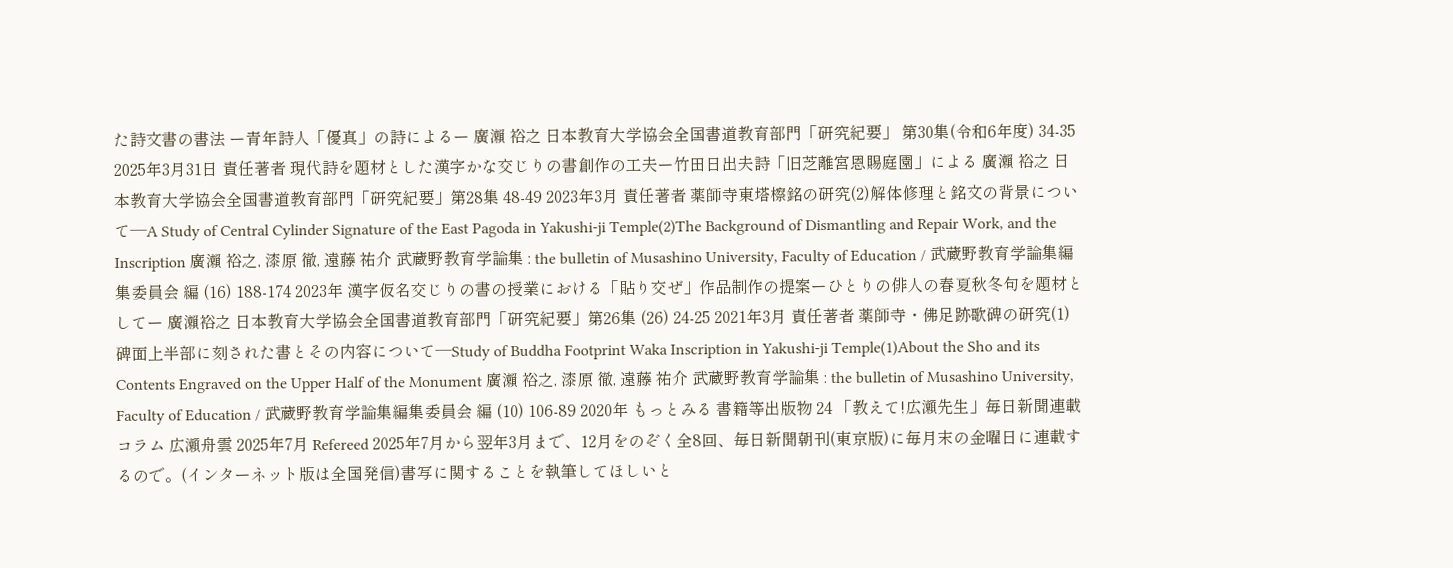た詩文書の書法 ー青年詩人「優真」の詩によるー 廣瀨 裕之 日本教育大学協会全国書道教育部門「研究紀要」 第30集(令和6年度) 34-35 2025年3月31日 責任著者 現代詩を題材とした漢字かな交じりの書創作の工夫ー竹田日出夫詩「旧芝離宮恩賜庭園」による 廣瀨 裕之 日本教育大学協会全国書道教育部門「研究紀要」第28集 48-49 2023年3月 責任著者 薬師寺東塔檫銘の研究(2)解体修理と銘文の背景について—A Study of Central Cylinder Signature of the East Pagoda in Yakushi-ji Temple(2)The Background of Dismantling and Repair Work, and the Inscription 廣瀨 裕之, 漆原 徹, 遠藤 祐介 武蔵野教育学論集 : the bulletin of Musashino University, Faculty of Education / 武蔵野教育学論集編集委員会 編 (16) 188-174 2023年 漢字仮名交じりの書の授業における「貼り交ぜ」作品制作の提案ーひとりの俳人の春夏秋冬句を題材としてー 廣瀨裕之 日本教育大学協会全国書道教育部門「研究紀要」第26集 (26) 24-25 2021年3月 責任著者 薬師寺・佛足跡歌碑の研究(1)碑面上半部に刻された書とその内容について—Study of Buddha Footprint Waka Inscription in Yakushi-ji Temple(1)About the Sho and its Contents Engraved on the Upper Half of the Monument 廣瀨 裕之, 漆原 徹, 遠藤 祐介 武蔵野教育学論集 : the bulletin of Musashino University, Faculty of Education / 武蔵野教育学論集編集委員会 編 (10) 106-89 2020年 もっとみる 書籍等出版物 24 「教えて!広瀬先生」毎日新聞連載コラム 広瀬舟雲 2025年7月 Refereed 2025年7月から翌年3月まで、12月をのぞく全8回、毎日新聞朝刊(東京版)に毎月末の金曜日に連載するので。(インターネット版は全国発信)書写に関することを執筆してほしいと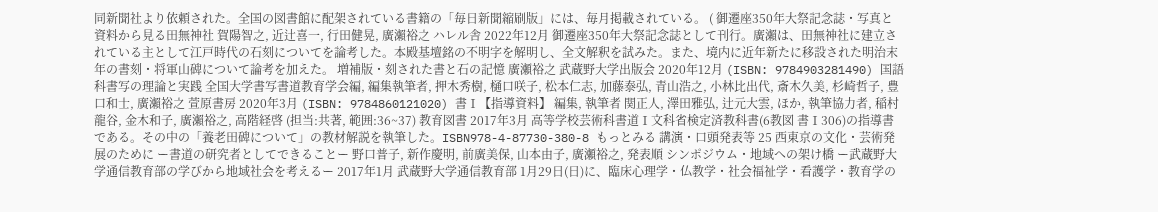同新聞社より依頼された。全国の図書館に配架されている書籍の「毎日新聞縮刷版」には、毎月掲載されている。 ( 御遷座350年大祭記念誌・写真と資料から見る田無神社 賀陽智之, 近辻喜一, 行田健晃, 廣瀨裕之 ハレル舎 2022年12月 御遷座350年大祭記念誌として刊行。廣瀨は、田無神社に建立されている主として江戸時代の石刻についてを論考した。本殿基壇銘の不明字を解明し、全文解釈を試みた。また、境内に近年新たに移設された明治末年の書刻・将軍山碑について論考を加えた。 増補版・刻された書と石の記憶 廣瀬裕之 武蔵野大学出版会 2020年12月 (ISBN: 9784903281490) 国語科書写の理論と実践 全国大学書写書道教育学会編, 編集執筆者, 押木秀樹, 樋口咲子, 松本仁志, 加藤泰弘, 青山浩之, 小林比出代, 斎木久美, 杉崎哲子, 豊口和士, 廣瀨裕之 萱原書房 2020年3月 (ISBN: 9784860121020) 書Ⅰ【指導資料】 編集, 執筆者 関正人, 澤田雅弘, 辻元大雲, ほか, 執筆協力者, 稲村龍谷, 金木和子, 廣瀨裕之, 高階経啓 (担当:共著, 範囲:36~37) 教育図書 2017年3月 高等学校芸術科書道Ⅰ文科省検定済教科書(6教図 書Ⅰ306)の指導書である。その中の「養老田碑について」の教材解説を執筆した。ISBN978-4-87730-380-8 もっとみる 講演・口頭発表等 25 西東京の文化・芸術発展のために ー書道の研究者としてできることー 野口普子, 新作慶明, 前廣美保, 山本由子, 廣瀬裕之, 発表順 シンポジウム・地域への架け橋 ー武蔵野大学通信教育部の学びから地域社会を考えるー 2017年1月 武蔵野大学通信教育部 1月29日(日)に、臨床心理学・仏教学・社会福祉学・看護学・教育学の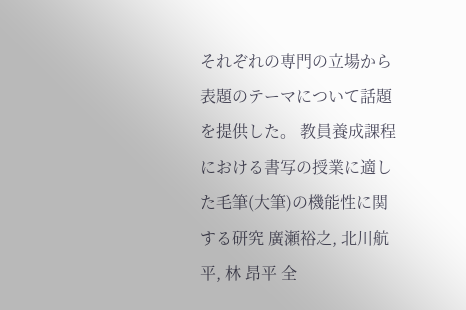それぞれの専門の立場から表題のテーマについて話題を提供した。 教員養成課程における書写の授業に適した毛筆(大筆)の機能性に関する研究 廣瀬裕之, 北川航平, 林 昂平 全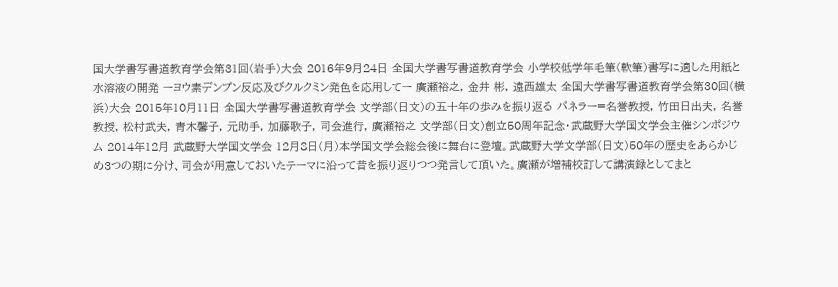国大学書写書道教育学会第31回(岩手)大会 2016年9月24日 全国大学書写書道教育学会 小学校低学年毛筆(軟筆)書写に適した用紙と水溶液の開発 ーヨウ素デンプン反応及びクルクミン発色を応用してー 廣瀬裕之, 金井 彬, 遠西雄太 全国大学書写書道教育学会第30回(横浜)大会 2015年10月11日 全国大学書写書道教育学会 文学部(日文)の五十年の歩みを振り返る パネラー=名誉教授, 竹田日出夫, 名誉教授, 松村武夫, 青木馨子, 元助手, 加藤歌子, 司会進行, 廣瀬裕之 文学部(日文)創立50周年記念・武蔵野大学国文学会主催シンポジウム 2014年12月 武蔵野大学国文学会 12月8日(月)本学国文学会総会後に舞台に登壇。武蔵野大学文学部(日文)50年の歴史をあらかじめ3つの期に分け、司会が用意しておいたテーマに沿って昔を振り返りつつ発言して頂いた。廣瀬が増補校訂して講演録としてまと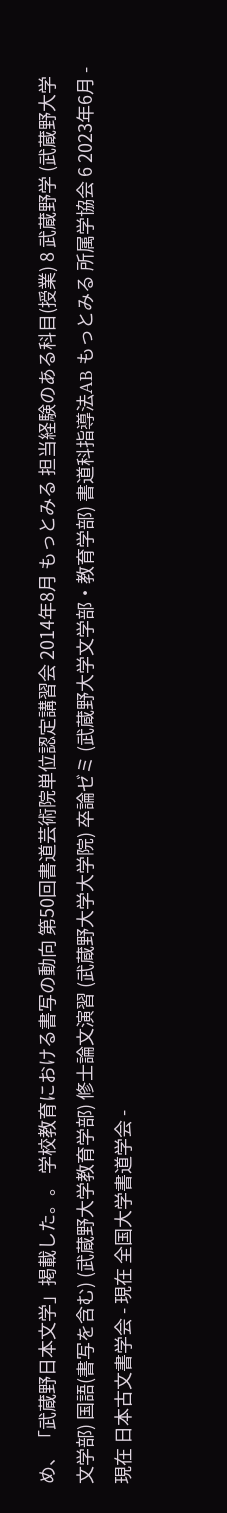め、「武蔵野日本文学」掲載した。。 学校教育における書写の動向 第50回書道芸術院単位認定講習会 2014年8月 もっとみる 担当経験のある科目(授業) 8 武蔵野学 (武蔵野大学文学部) 国語(書写を含む) (武蔵野大学教育学部) 修士論文演習 (武蔵野大学大学院) 卒論ゼミ (武蔵野大学文学部・教育学部) 書道科指導法AB もっとみる 所属学協会 6 2023年6月 - 現在 日本古文書学会 - 現在 全国大学書道学会 -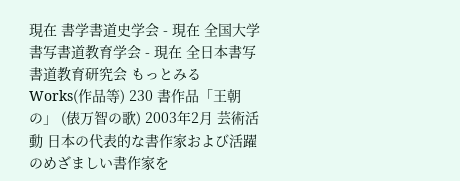現在 書学書道史学会 - 現在 全国大学書写書道教育学会 - 現在 全日本書写書道教育研究会 もっとみる Works(作品等) 230 書作品「王朝の」 (俵万智の歌) 2003年2月 芸術活動 日本の代表的な書作家および活躍のめざましい書作家を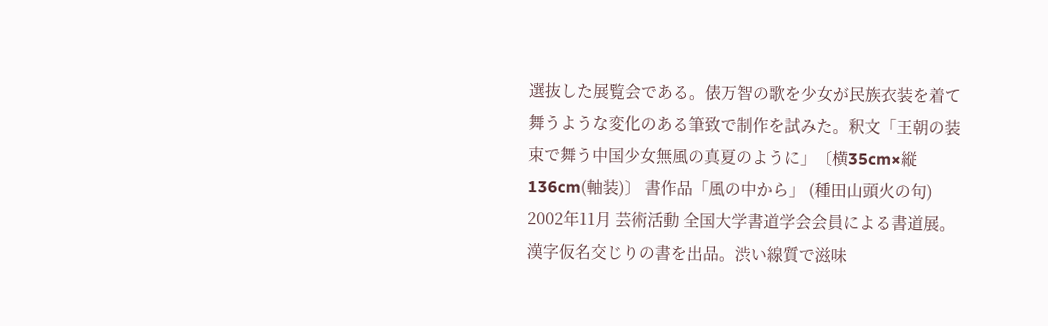選抜した展覧会である。俵万智の歌を少女が民族衣装を着て舞うような変化のある筆致で制作を試みた。釈文「王朝の装束で舞う中国少女無風の真夏のように」〔横35cm×縦136cm(軸装)〕 書作品「風の中から」 (種田山頭火の句) 2002年11月 芸術活動 全国大学書道学会会員による書道展。漢字仮名交じりの書を出品。渋い線質で滋味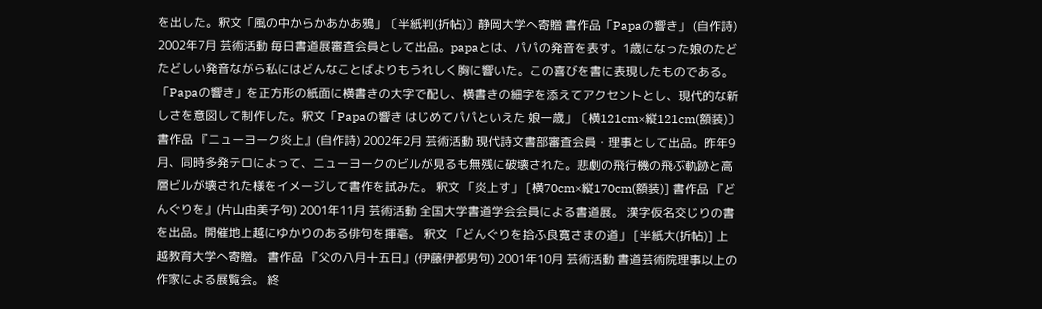を出した。釈文「風の中からかあかあ鴉」〔半紙判(折帖)〕静岡大学へ寄贈 書作品「Papaの響き」 (自作詩) 2002年7月 芸術活動 毎日書道展審査会員として出品。papaとは、パパの発音を表す。1歳になった娘のたどたどしい発音ながら私にはどんなことばよりもうれしく胸に響いた。この喜びを書に表現したものである。「Papaの響き」を正方形の紙面に横書きの大字で配し、横書きの細字を添えてアクセントとし、現代的な新しさを意図して制作した。釈文「Papaの響き はじめてパパといえた 娘一歳」〔横121cm×縦121cm(額装)〕 書作品 『ニューヨーク炎上』(自作詩) 2002年2月 芸術活動 現代詩文書部審査会員・理事として出品。昨年9月、同時多発テロによって、ニューヨークのビルが見るも無残に破壊された。悲劇の飛行機の飛ぶ軌跡と高層ビルが壊された様をイメージして書作を試みた。 釈文 「炎上す」 [横70cm×縦170cm(額装)] 書作品 『どんぐりを』(片山由美子句) 2001年11月 芸術活動 全国大学書道学会会員による書道展。 漢字仮名交じりの書を出品。開催地上越にゆかりのある俳句を揮毫。 釈文 「どんぐりを拾ふ良寛さまの道」 [半紙大(折帖)] 上越教育大学へ寄贈。 書作品 『父の八月十五日』(伊藤伊都男句) 2001年10月 芸術活動 書道芸術院理事以上の作家による展覧会。 終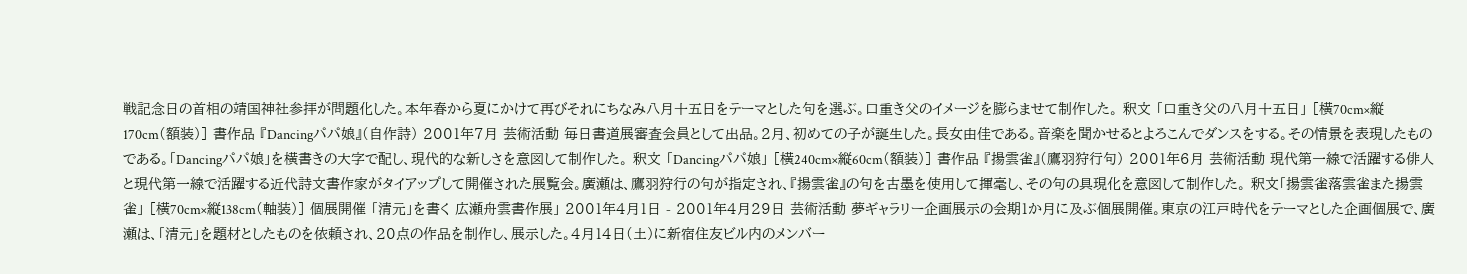戦記念日の首相の靖国神社参拝が問題化した。本年春から夏にかけて再びそれにちなみ八月十五日をテーマとした句を選ぶ。口重き父のイメージを膨らませて制作した。 釈文 「口重き父の八月十五日」 [横70cm×縦170cm(額装)] 書作品 『Dancingパパ娘』(自作詩) 2001年7月 芸術活動 毎日書道展審査会員として出品。2月、初めての子が誕生した。長女由佳である。音楽を聞かせるとよろこんでダンスをする。その情景を表現したものである。「Dancingパパ娘」を横書きの大字で配し、現代的な新しさを意図して制作した。 釈文 「Dancingパパ娘」 [横240cm×縦60cm(額装)] 書作品 『揚雲雀』(鷹羽狩行句) 2001年6月 芸術活動 現代第一線で活躍する俳人と現代第一線で活躍する近代詩文書作家がタイアップして開催された展覧会。廣瀬は、鷹羽狩行の句が指定され、『揚雲雀』の句を古墨を使用して揮毫し、その句の具現化を意図して制作した。 釈文「揚雲雀落雲雀また揚雲雀」 [横70cm×縦138cm(軸装)] 個展開催 「清元」を書く 広瀬舟雲書作展」 2001年4月1日 - 2001年4月29日 芸術活動 夢ギャラリー企画展示の会期1か月に及ぶ個展開催。東京の江戸時代をテーマとした企画個展で、廣瀬は、「清元」を題材としたものを依頼され、20点の作品を制作し、展示した。4月14日(土)に新宿住友ビル内のメンバー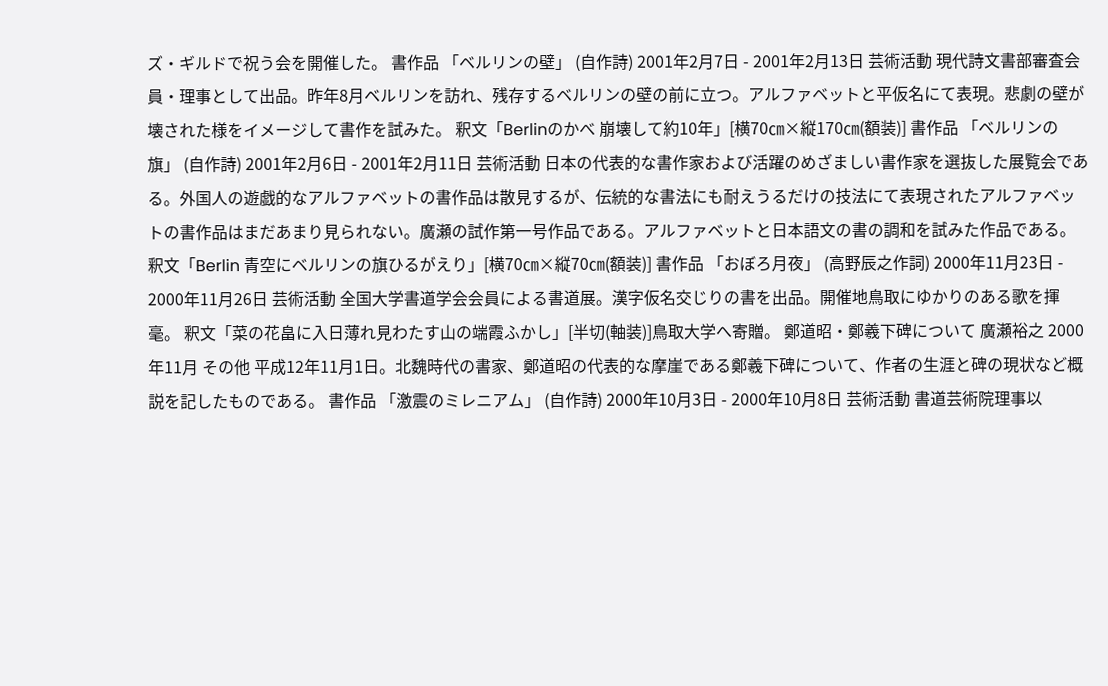ズ・ギルドで祝う会を開催した。 書作品 「ベルリンの壁」 (自作詩) 2001年2月7日 - 2001年2月13日 芸術活動 現代詩文書部審査会員・理事として出品。昨年8月ベルリンを訪れ、残存するベルリンの壁の前に立つ。アルファベットと平仮名にて表現。悲劇の壁が壊された様をイメージして書作を試みた。 釈文「Berlinのかべ 崩壊して約10年」[横70㎝×縦170㎝(額装)] 書作品 「ベルリンの旗」 (自作詩) 2001年2月6日 - 2001年2月11日 芸術活動 日本の代表的な書作家および活躍のめざましい書作家を選抜した展覧会である。外国人の遊戯的なアルファベットの書作品は散見するが、伝統的な書法にも耐えうるだけの技法にて表現されたアルファベットの書作品はまだあまり見られない。廣瀬の試作第一号作品である。アルファベットと日本語文の書の調和を試みた作品である。釈文「Berlin 青空にベルリンの旗ひるがえり」[横70㎝×縦70㎝(額装)] 書作品 「おぼろ月夜」 (高野辰之作詞) 2000年11月23日 - 2000年11月26日 芸術活動 全国大学書道学会会員による書道展。漢字仮名交じりの書を出品。開催地鳥取にゆかりのある歌を揮毫。 釈文「菜の花畠に入日薄れ見わたす山の端霞ふかし」[半切(軸装)]鳥取大学へ寄贈。 鄭道昭・鄭羲下碑について 廣瀬裕之 2000年11月 その他 平成12年11月1日。北魏時代の書家、鄭道昭の代表的な摩崖である鄭羲下碑について、作者の生涯と碑の現状など概説を記したものである。 書作品 「激震のミレニアム」 (自作詩) 2000年10月3日 - 2000年10月8日 芸術活動 書道芸術院理事以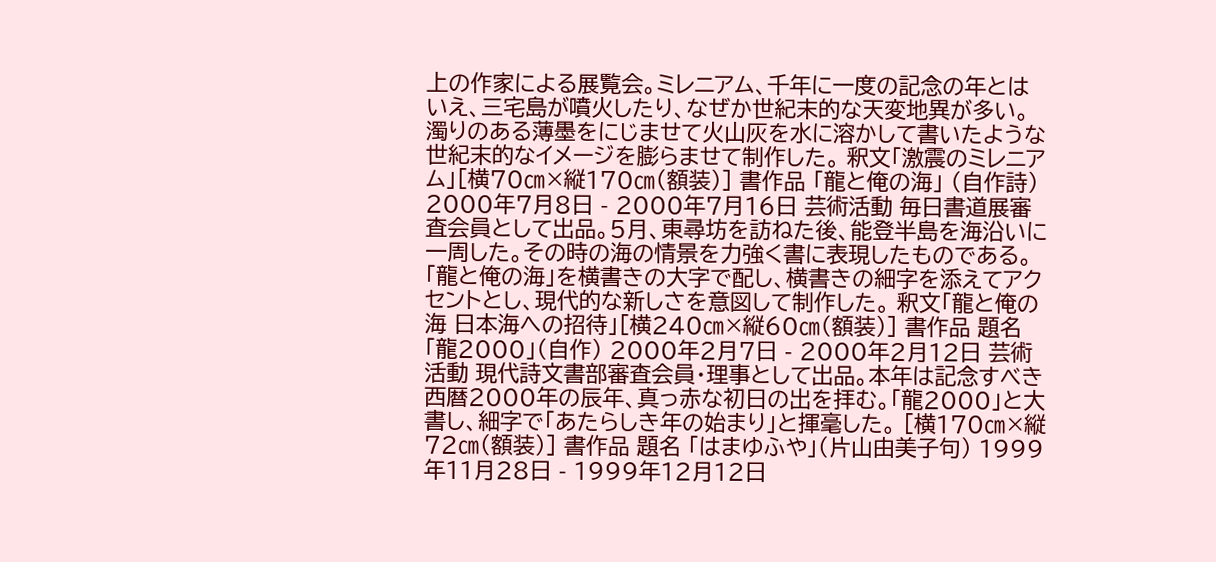上の作家による展覧会。ミレニアム、千年に一度の記念の年とはいえ、三宅島が噴火したり、なぜか世紀末的な天変地異が多い。濁りのある薄墨をにじませて火山灰を水に溶かして書いたような世紀末的なイメージを膨らませて制作した。 釈文「激震のミレニアム」[横70㎝×縦170㎝(額装)] 書作品 「龍と俺の海」 (自作詩) 2000年7月8日 - 2000年7月16日 芸術活動 毎日書道展審査会員として出品。5月、東尋坊を訪ねた後、能登半島を海沿いに一周した。その時の海の情景を力強く書に表現したものである。「龍と俺の海」を横書きの大字で配し、横書きの細字を添えてアクセントとし、現代的な新しさを意図して制作した。 釈文「龍と俺の海 日本海への招待」[横240㎝×縦60㎝(額装)] 書作品 題名 「龍2000」(自作) 2000年2月7日 - 2000年2月12日 芸術活動 現代詩文書部審査会員・理事として出品。本年は記念すべき西暦2000年の辰年、真っ赤な初日の出を拝む。「龍2000」と大書し、細字で「あたらしき年の始まり」と揮毫した。 [横170㎝×縦72㎝(額装)] 書作品 題名 「はまゆふや」(片山由美子句) 1999年11月28日 - 1999年12月12日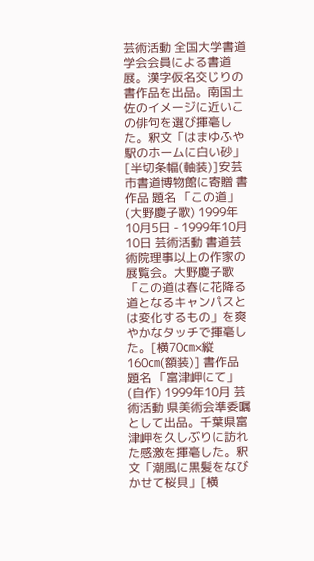芸術活動 全国大学書道学会会員による書道展。漢字仮名交じりの書作品を出品。南国土佐のイメージに近いこの俳句を選び揮毫した。釈文「はまゆふや駅のホームに白い砂」[半切条幅(軸装)]安芸市書道博物館に寄贈 書作品 題名 「この道」(大野慶子歌) 1999年10月5日 - 1999年10月10日 芸術活動 書道芸術院理事以上の作家の展覧会。大野慶子歌「この道は春に花降る道となるキャンパスとは変化するもの」を爽やかなタッチで揮毫した。[横70㎝×縦160㎝(額装)] 書作品 題名 「富津岬にて」(自作) 1999年10月 芸術活動 県美術会準委嘱として出品。千葉県富津岬を久しぶりに訪れた感激を揮毫した。釈文「潮風に黒髪をなびかせて桜貝」[横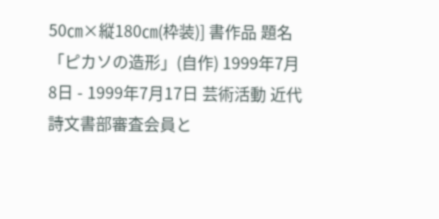50㎝×縦180㎝(枠装)] 書作品 題名 「ピカソの造形」(自作) 1999年7月8日 - 1999年7月17日 芸術活動 近代詩文書部審査会員と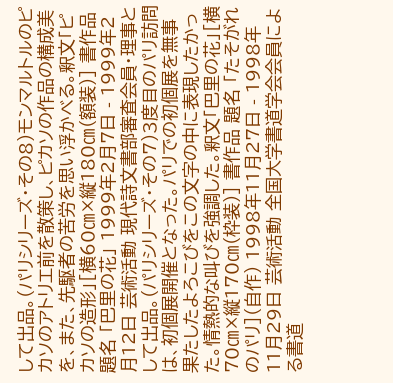して出品。(パリシリーズ・その8)モンマルトルのピカソのアトリエ前を散策し、ピカソの作品の構成美を、また、先駆者の苦労を思い浮かべる。釈文「ピカソの造形」[横60㎝×縦180㎝(額装)] 書作品 題名 「巴里の花」 1999年2月7日 - 1999年2月12日 芸術活動 現代詩文書部審査会員・理事として出品。(パリシリーズ・その7)3度目のパリ訪問は、初個展開催となった。パリでの初個展を無事果たしたよろこびをこの文字の中に表現したかった。情熱的な叫びを強調した。釈文「巴里の花」[横70㎝×縦170㎝(枠装)] 書作品 題名 「たそがれのパリ](自作) 1998年11月27日 - 1998年11月29日 芸術活動 全国大学書道学会会員による書道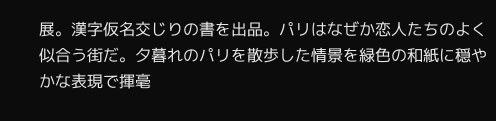展。漢字仮名交じりの書を出品。パリはなぜか恋人たちのよく似合う街だ。夕暮れのパリを散歩した情景を緑色の和紙に穏やかな表現で揮毫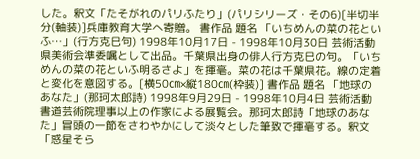した。釈文「たそがれのパリふたり」(パリシリーズ・その6)[半切半分(軸装)]兵庫教育大学へ寄贈。 書作品 題名 「いちめんの菜の花といふ…」(行方克巳句) 1998年10月17日 - 1998年10月30日 芸術活動 県美術会準委嘱として出品。千葉県出身の俳人行方克巳の句。「いちめんの菜の花といふ明るさよ」を揮毫。菜の花は千葉県花。線の定着と変化を意図する。[横50㎝×縦180㎝(枠装)] 書作品 題名 「地球のあなた」(那珂太郎詩) 1998年9月29日 - 1998年10月4日 芸術活動 書道芸術院理事以上の作家による展覧会。那珂太郎詩「地球のあなた」冒頭の一節をさわやかにして淡々とした筆致で揮毫する。釈文「惑星そら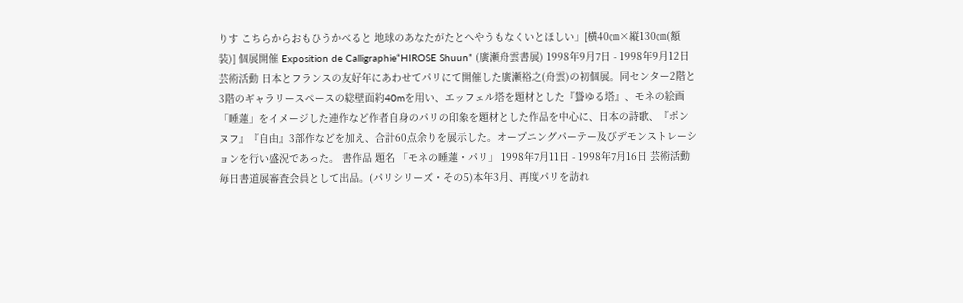りす こちらからおもひうかべると 地球のあなたがたとへやうもなくいとほしい」[横40㎝×縦130㎝(額装)] 個展開催 Exposition de Calligraphie“HIROSE Shuun” (廣瀬舟雲書展) 1998年9月7日 - 1998年9月12日 芸術活動 日本とフランスの友好年にあわせてパリにて開催した廣瀬裕之(舟雲)の初個展。同センター2階と3階のギャラリースペースの総壁面約40mを用い、エッフェル塔を題材とした『聳ゆる塔』、モネの絵画「睡蓮」をイメージした連作など作者自身のパリの印象を題材とした作品を中心に、日本の詩歌、『ポンヌフ』『自由』3部作などを加え、合計60点余りを展示した。オープニングパーテー及びデモンストレーションを行い盛況であった。 書作品 題名 「モネの睡蓮・パリ」 1998年7月11日 - 1998年7月16日 芸術活動 毎日書道展審査会員として出品。(パリシリーズ・その5)本年3月、再度パリを訪れ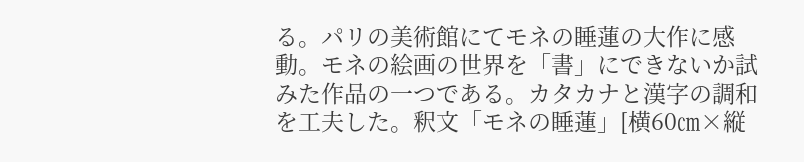る。パリの美術館にてモネの睡蓮の大作に感動。モネの絵画の世界を「書」にできないか試みた作品の一つである。カタカナと漢字の調和を工夫した。釈文「モネの睡蓮」[横60㎝×縦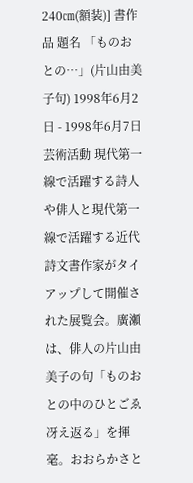240㎝(額装)] 書作品 題名 「ものおとの…」(片山由美子句) 1998年6月2日 - 1998年6月7日 芸術活動 現代第一線で活躍する詩人や俳人と現代第一線で活躍する近代詩文書作家がタイアップして開催された展覧会。廣瀬は、俳人の片山由美子の句「ものおとの中のひとごゑ冴え返る」を揮毫。おおらかさと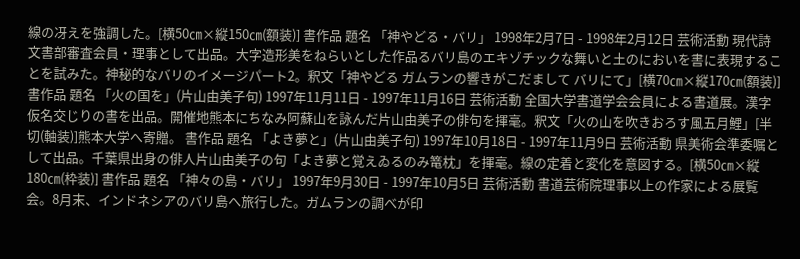線の冴えを強調した。[横50㎝×縦150㎝(額装)] 書作品 題名 「神やどる・バリ」 1998年2月7日 - 1998年2月12日 芸術活動 現代詩文書部審査会員・理事として出品。大字造形美をねらいとした作品るバリ島のエキゾチックな舞いと土のにおいを書に表現することを試みた。神秘的なバリのイメージパート2。釈文「神やどる ガムランの響きがこだまして バリにて」[横70㎝×縦170㎝(額装)] 書作品 題名 「火の国を」(片山由美子句) 1997年11月11日 - 1997年11月16日 芸術活動 全国大学書道学会会員による書道展。漢字仮名交じりの書を出品。開催地熊本にちなみ阿蘇山を詠んだ片山由美子の俳句を揮毫。釈文「火の山を吹きおろす風五月鯉」[半切(軸装)]熊本大学へ寄贈。 書作品 題名 「よき夢と」(片山由美子句) 1997年10月18日 - 1997年11月9日 芸術活動 県美術会準委嘱として出品。千葉県出身の俳人片山由美子の句「よき夢と覚えゐるのみ篭枕」を揮毫。線の定着と変化を意図する。[横50㎝×縦180㎝(枠装)] 書作品 題名 「神々の島・バリ」 1997年9月30日 - 1997年10月5日 芸術活動 書道芸術院理事以上の作家による展覧会。8月末、インドネシアのバリ島へ旅行した。ガムランの調べが印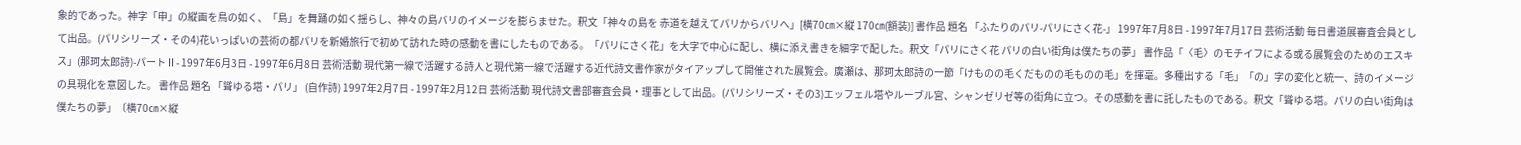象的であった。神字「申」の縦画を鳥の如く、「島」を舞踊の如く揺らし、神々の島バリのイメージを膨らませた。釈文「神々の島を 赤道を越えてパリからバリへ」[横70㎝×縦 170㎝(額装)] 書作品 題名 「ふたりのパリ-パリにさく花-」 1997年7月8日 - 1997年7月17日 芸術活動 毎日書道展審査会員として出品。(パリシリーズ・その4)花いっぱいの芸術の都パリを新婚旅行で初めて訪れた時の感動を書にしたものである。「パリにさく花」を大字で中心に配し、横に添え書きを細字で配した。釈文「パリにさく花 パリの白い街角は僕たちの夢」 書作品「〈毛〉のモチイフによる或る展覧会のためのエスキス」(那珂太郎詩)-パートⅡ- 1997年6月3日 - 1997年6月8日 芸術活動 現代第一線で活躍する詩人と現代第一線で活躍する近代詩文書作家がタイアップして開催された展覧会。廣瀬は、那珂太郎詩の一節「けものの毛くだものの毛ものの毛」を揮毫。多種出する「毛」「の」字の変化と統一、詩のイメージの具現化を意図した。 書作品 題名 「聳ゆる塔・パリ」 (自作詩) 1997年2月7日 - 1997年2月12日 芸術活動 現代詩文書部審査会員・理事として出品。(パリシリーズ・その3)エッフェル塔やルーブル宮、シャンゼリゼ等の街角に立つ。その感動を書に託したものである。釈文「聳ゆる塔。パリの白い街角は僕たちの夢」〔横70㎝×縦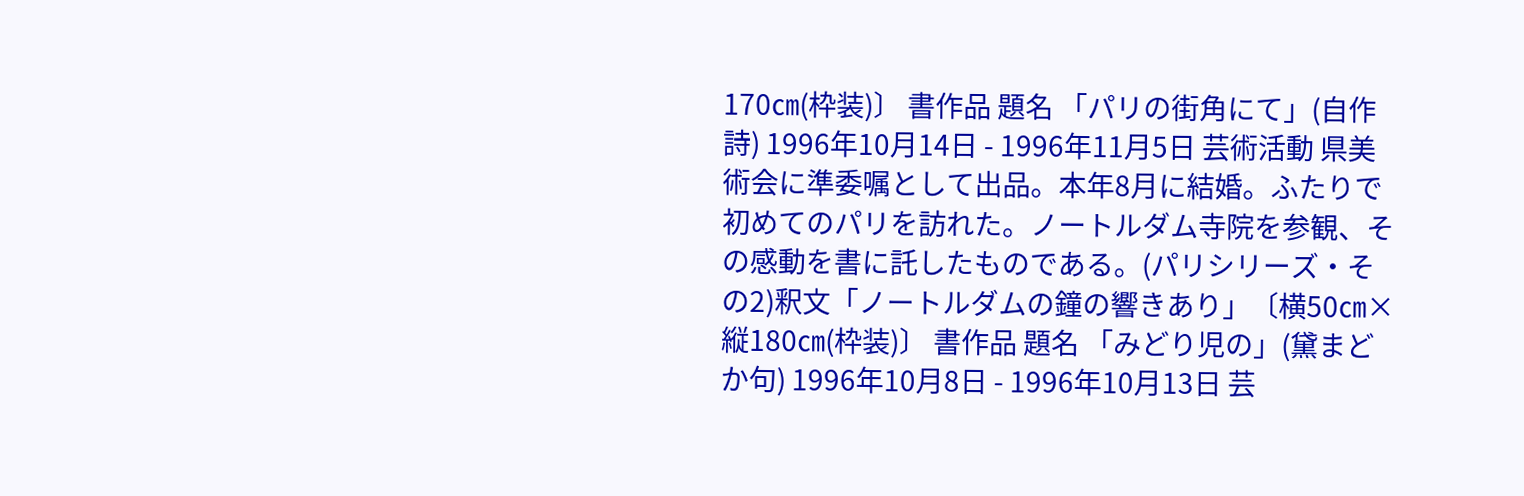170㎝(枠装)〕 書作品 題名 「パリの街角にて」(自作詩) 1996年10月14日 - 1996年11月5日 芸術活動 県美術会に準委嘱として出品。本年8月に結婚。ふたりで初めてのパリを訪れた。ノートルダム寺院を参観、その感動を書に託したものである。(パリシリーズ・その2)釈文「ノートルダムの鐘の響きあり」〔横50㎝×縦180㎝(枠装)〕 書作品 題名 「みどり児の」(黛まどか句) 1996年10月8日 - 1996年10月13日 芸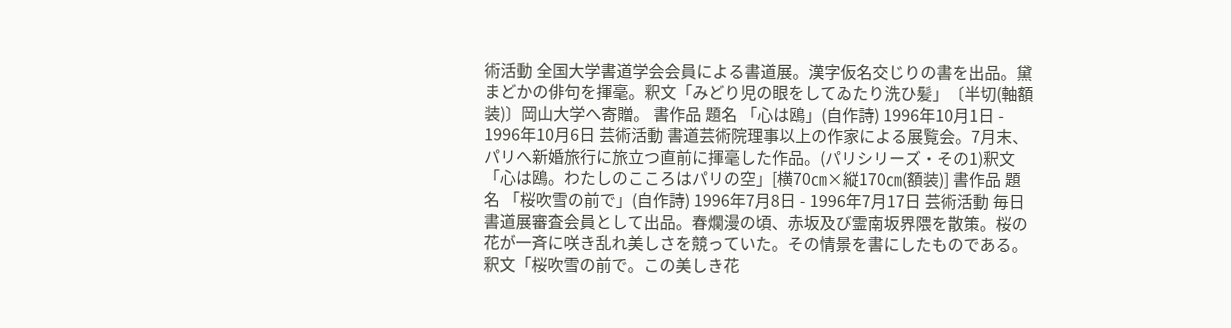術活動 全国大学書道学会会員による書道展。漢字仮名交じりの書を出品。黛まどかの俳句を揮毫。釈文「みどり児の眼をしてゐたり洗ひ髪」〔半切(軸額装)〕岡山大学へ寄贈。 書作品 題名 「心は鴎」(自作詩) 1996年10月1日 - 1996年10月6日 芸術活動 書道芸術院理事以上の作家による展覧会。7月末、パリへ新婚旅行に旅立つ直前に揮毫した作品。(パリシリーズ・その1)釈文「心は鴎。わたしのこころはパリの空」[横70㎝×縦170㎝(額装)] 書作品 題名 「桜吹雪の前で」(自作詩) 1996年7月8日 - 1996年7月17日 芸術活動 毎日書道展審査会員として出品。春爛漫の頃、赤坂及び霊南坂界隈を散策。桜の花が一斉に咲き乱れ美しさを競っていた。その情景を書にしたものである。釈文「桜吹雪の前で。この美しき花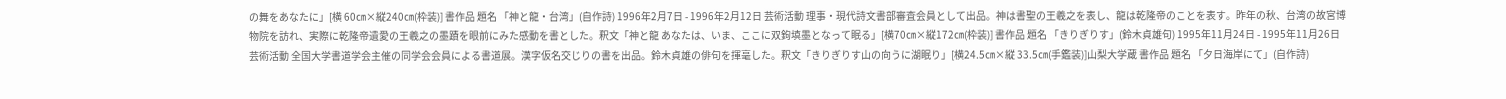の舞をあなたに」[横 60㎝×縦240㎝(枠装)] 書作品 題名 「神と龍・台湾」(自作詩) 1996年2月7日 - 1996年2月12日 芸術活動 理事・現代詩文書部審査会員として出品。神は書聖の王羲之を表し、龍は乾隆帝のことを表す。昨年の秋、台湾の故宮博物院を訪れ、実際に乾隆帝遺愛の王羲之の墨蹟を眼前にみた感動を書とした。釈文「神と龍 あなたは、いま、ここに双鉤填墨となって眠る」[横70㎝×縦172㎝(枠装)] 書作品 題名 「きりぎりす」(鈴木貞雄句) 1995年11月24日 - 1995年11月26日 芸術活動 全国大学書道学会主催の同学会会員による書道展。漢字仮名交じりの書を出品。鈴木貞雄の俳句を揮毫した。釈文「きりぎりす山の向うに湖眠り」[横24.5㎝×縦 33.5㎝(手鑑装)]山梨大学蔵 書作品 題名 「夕日海岸にて」(自作詩)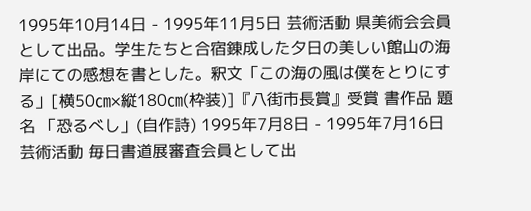1995年10月14日 - 1995年11月5日 芸術活動 県美術会会員として出品。学生たちと合宿錬成した夕日の美しい館山の海岸にての感想を書とした。釈文「この海の風は僕をとりにする」[横50㎝×縦180㎝(枠装)]『八街市長賞』受賞 書作品 題名 「恐るべし」(自作詩) 1995年7月8日 - 1995年7月16日 芸術活動 毎日書道展審査会員として出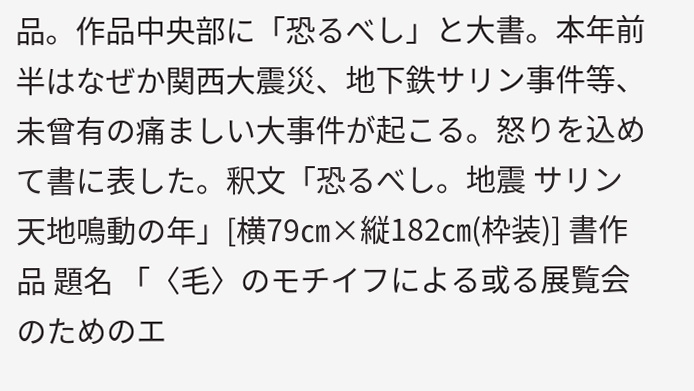品。作品中央部に「恐るべし」と大書。本年前半はなぜか関西大震災、地下鉄サリン事件等、未曾有の痛ましい大事件が起こる。怒りを込めて書に表した。釈文「恐るべし。地震 サリン 天地鳴動の年」[横79㎝×縦182㎝(枠装)] 書作品 題名 「〈毛〉のモチイフによる或る展覧会のためのエ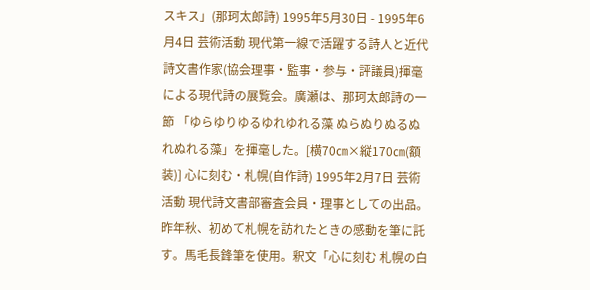スキス」(那珂太郎詩) 1995年5月30日 - 1995年6月4日 芸術活動 現代第一線で活躍する詩人と近代詩文書作家(協会理事・監事・参与・評議員)揮毫による現代詩の展覧会。廣瀬は、那珂太郎詩の一節 「ゆらゆりゆるゆれゆれる藻 ぬらぬりぬるぬれぬれる藻」を揮毫した。[横70㎝×縦170㎝(額装)] 心に刻む・札幌(自作詩) 1995年2月7日 芸術活動 現代詩文書部審査会員・理事としての出品。昨年秋、初めて札幌を訪れたときの感動を筆に託す。馬毛長鋒筆を使用。釈文「心に刻む 札幌の白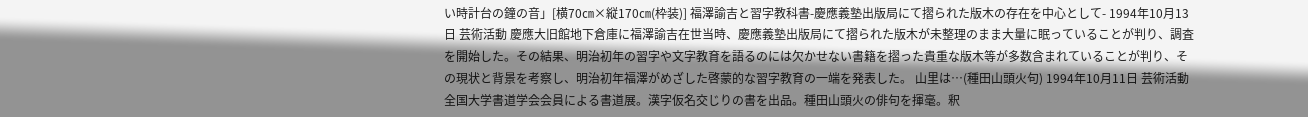い時計台の鐘の音」[横70㎝×縦170㎝(枠装)] 福澤諭吉と習字教科書-慶應義塾出版局にて摺られた版木の存在を中心として- 1994年10月13日 芸術活動 慶應大旧館地下倉庫に福澤諭吉在世当時、慶應義塾出版局にて摺られた版木が未整理のまま大量に眠っていることが判り、調査を開始した。その結果、明治初年の習字や文字教育を語るのには欠かせない書籍を摺った貴重な版木等が多数含まれていることが判り、その現状と背景を考察し、明治初年福澤がめざした啓蒙的な習字教育の一端を発表した。 山里は…(種田山頭火句) 1994年10月11日 芸術活動 全国大学書道学会会員による書道展。漢字仮名交じりの書を出品。種田山頭火の俳句を揮毫。釈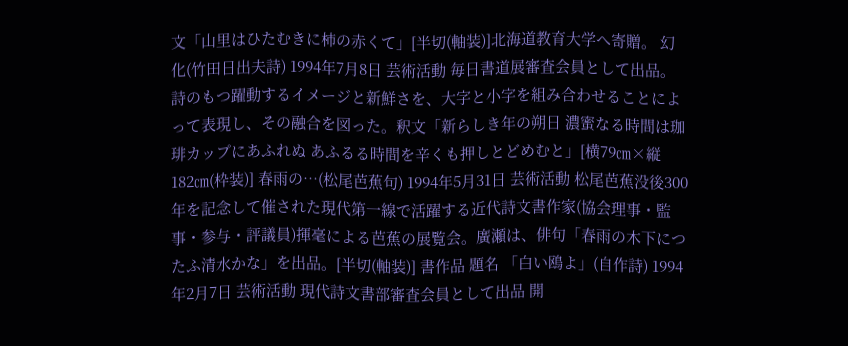文「山里はひたむきに柿の赤くて」[半切(軸装)]北海道教育大学へ寄贈。 幻化(竹田日出夫詩) 1994年7月8日 芸術活動 毎日書道展審査会員として出品。詩のもつ躍動するイメージと新鮮さを、大字と小字を組み合わせることによって表現し、その融合を図った。釈文「新らしき年の朔日 濃蜜なる時間は珈琲カップにあふれぬ あふるる時間を辛くも押しとどめむと」[横79㎝×縦182㎝(枠装)] 春雨の…(松尾芭蕉句) 1994年5月31日 芸術活動 松尾芭蕉没後300年を記念して催された現代第一線で活躍する近代詩文書作家(協会理事・監事・参与・評議員)揮毫による芭蕉の展覧会。廣瀬は、俳句「春雨の木下につたふ清水かな」を出品。[半切(軸装)] 書作品 題名 「白い鴎よ」(自作詩) 1994年2月7日 芸術活動 現代詩文書部審査会員として出品 開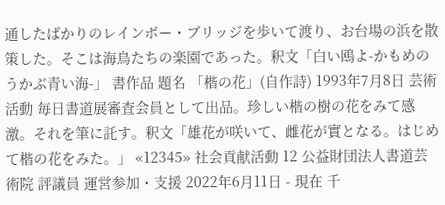通したばかりのレインボー・ブリッジを歩いて渡り、お台場の浜を散策した。そこは海鳥たちの楽園であった。釈文「白い鴎よ-かもめのうかぶ青い海-」 書作品 題名 「楷の花」(自作詩) 1993年7月8日 芸術活動 毎日書道展審査会員として出品。珍しい楷の樹の花をみて感激。それを筆に託す。釈文「雄花が咲いて、雌花が實となる。はじめて楷の花をみた。」 «12345» 社会貢献活動 12 公益財団法人書道芸術院 評議員 運営参加・支援 2022年6月11日 - 現在 千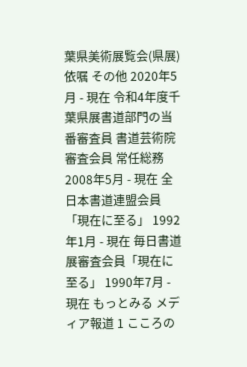葉県美術展覧会(県展)依嘱 その他 2020年5月 - 現在 令和4年度千葉県展書道部門の当番審査員 書道芸術院審査会員 常任総務 2008年5月 - 現在 全日本書道連盟会員「現在に至る」 1992年1月 - 現在 毎日書道展審査会員「現在に至る」 1990年7月 - 現在 もっとみる メディア報道 1 こころの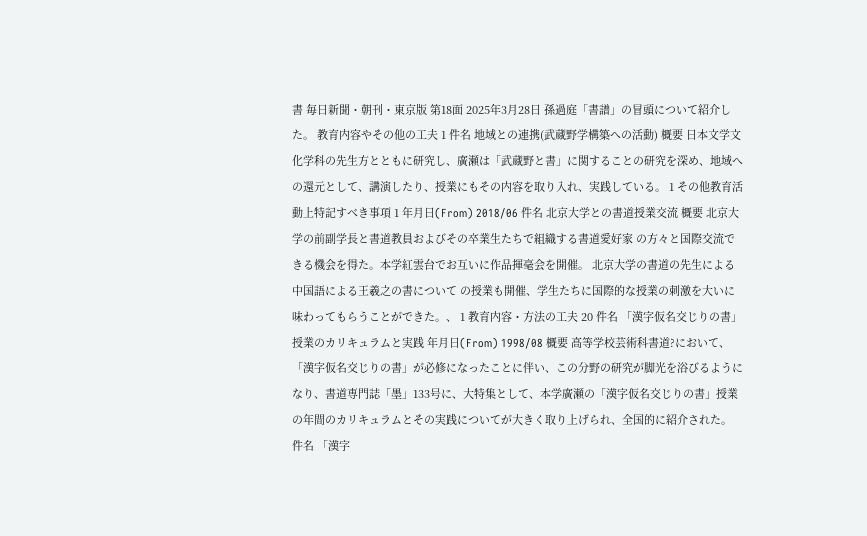書 毎日新聞・朝刊・東京版 第18面 2025年3月28日 孫過庭「書譜」の冒頭について紹介した。 教育内容やその他の工夫 1 件名 地域との連携(武蔵野学構築への活動) 概要 日本文学文化学科の先生方とともに研究し、廣瀬は「武蔵野と書」に関することの研究を深め、地域への還元として、講演したり、授業にもその内容を取り入れ、実践している。 1 その他教育活動上特記すべき事項 1 年月日(From) 2018/06 件名 北京大学との書道授業交流 概要 北京大学の前副学長と書道教員およびその卒業生たちで組織する書道愛好家 の方々と国際交流できる機会を得た。本学紅雲台でお互いに作品揮毫会を開催。 北京大学の書道の先生による中国語による王羲之の書について の授業も開催、学生たちに国際的な授業の刺激を大いに味わってもらうことができた。、 1 教育内容・方法の工夫 20 件名 「漢字仮名交じりの書」授業のカリキュラムと実践 年月日(From) 1998/08 概要 高等学校芸術科書道?において、「漢字仮名交じりの書」が必修になったことに伴い、この分野の研究が脚光を浴びるようになり、書道専門誌「墨」133号に、大特集として、本学廣瀬の「漢字仮名交じりの書」授業の年間のカリキュラムとその実践についてが大きく取り上げられ、全国的に紹介された。 件名 「漢字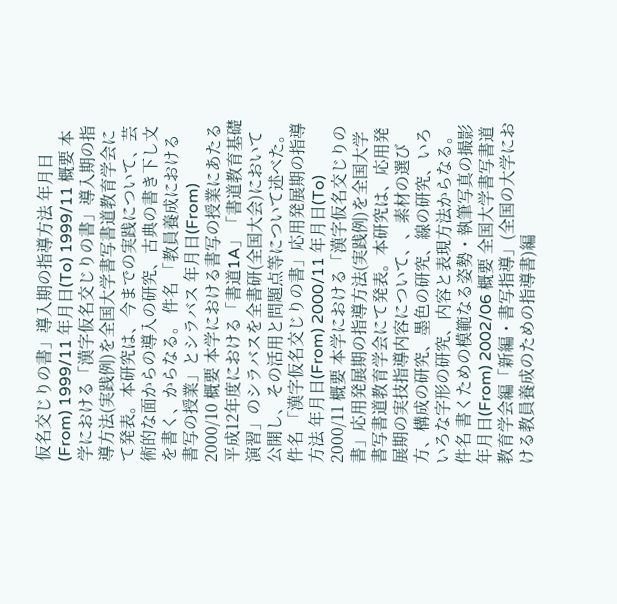仮名交じりの書」導入期の指導方法 年月日(From) 1999/11 年月日(To) 1999/11 概要 本学における「漢字仮名交じりの書」導入期の指導方法(実践例)を全国大学書写書道教育学会にて発表。本研究は、今までの実践について、芸術的な面からの導入の研究、古典の書き下し文を書く、からなる。 件名 「教員養成における書写の授業」とシラバス 年月日(From) 2000/10 概要 本学における書写の授業にあたる平成12年度における「書道1A」「書道教育基礎演習」のシラバスを全書研(全国大会)において公開し、その活用と問題点等について述べた。 件名 「漢字仮名交じりの書」応用発展期の指導方法 年月日(From) 2000/11 年月日(To) 2000/11 概要 本学における「漢字仮名交じりの書」応用発展期の指導方法(実践例)を全国大学書写書道教育学会にて発表。本研究は、応用発展期の実技指導内容について、、素材の選び方、構成の研究、墨色の研究、線の研究、いろいろな字形の研究、内容と表現方法からなる。 件名 書くための模範なる姿勢・執筆写真の撮影 年月日(From) 2002/06 概要 全国大学書写書道教育学会編「新編・書写指導」(全国の大学における教員養成のための指導書)編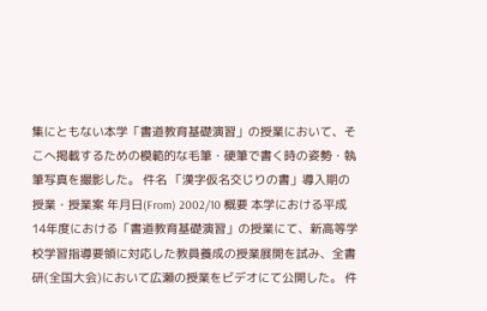集にともない本学「書道教育基礎演習」の授業において、そこへ掲載するための模範的な毛筆・硬筆で書く時の姿勢・執筆写真を撮影した。 件名 「漢字仮名交じりの書」導入期の授業・授業案 年月日(From) 2002/10 概要 本学における平成14年度における「書道教育基礎演習」の授業にて、新高等学校学習指導要領に対応した教員養成の授業展開を試み、全書研(全国大会)において広瀬の授業をビデオにて公開した。 件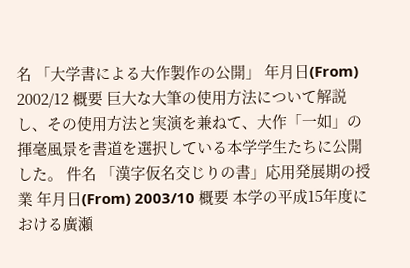名 「大学書による大作製作の公開」 年月日(From) 2002/12 概要 巨大な大筆の使用方法について解説し、その使用方法と実演を兼ねて、大作「一如」の揮毫風景を書道を選択している本学学生たちに公開した。 件名 「漢字仮名交じりの書」応用発展期の授業 年月日(From) 2003/10 概要 本学の平成15年度における廣瀬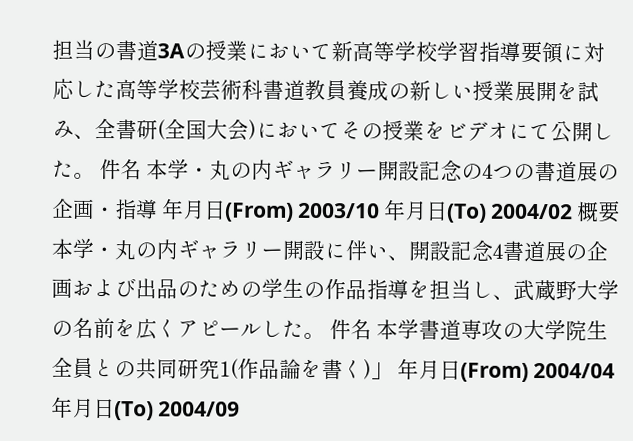担当の書道3Aの授業において新高等学校学習指導要領に対応した高等学校芸術科書道教員養成の新しい授業展開を試み、全書研(全国大会)においてその授業をビデオにて公開した。 件名 本学・丸の内ギャラリー開設記念の4つの書道展の企画・指導 年月日(From) 2003/10 年月日(To) 2004/02 概要 本学・丸の内ギャラリー開設に伴い、開設記念4書道展の企画および出品のための学生の作品指導を担当し、武蔵野大学の名前を広くアピールした。 件名 本学書道専攻の大学院生全員との共同研究1(作品論を書く)」 年月日(From) 2004/04 年月日(To) 2004/09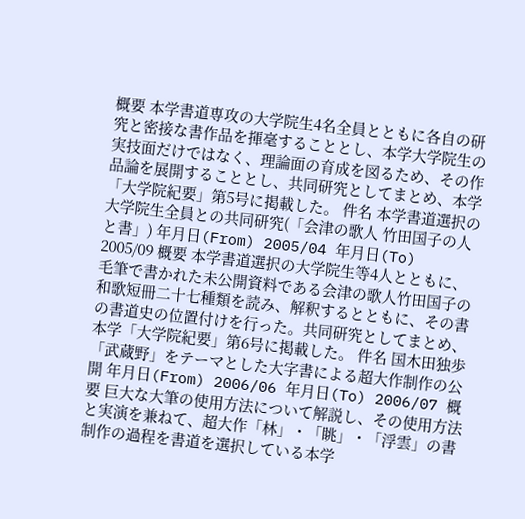概要 本学書道専攻の大学院生4名全員とともに各自の研究と密接な書作品を揮毫することとし、本学大学院生の実技面だけではなく、理論面の育成を図るため、その作品論を展開することとし、共同研究としてまとめ、本学「大学院紀要」第5号に掲載した。 件名 本学書道選択の大学院生全員との共同研究(「会津の歌人 竹田国子の人と書」) 年月日(From) 2005/04 年月日(To) 2005/09 概要 本学書道選択の大学院生等4人とともに、毛筆で書かれた未公開資料である会津の歌人竹田国子の和歌短冊二十七種類を読み、解釈するとともに、その書の書道史の位置付けを行った。共同研究としてまとめ、本学「大学院紀要」第6号に掲載した。 件名 国木田独歩「武蔵野」をテーマとした大字書による超大作制作の公開 年月日(From) 2006/06 年月日(To) 2006/07 概要 巨大な大筆の使用方法について解説し、その使用方法と実演を兼ねて、超大作「林」・「眺」・「浮雲」の書制作の過程を書道を選択している本学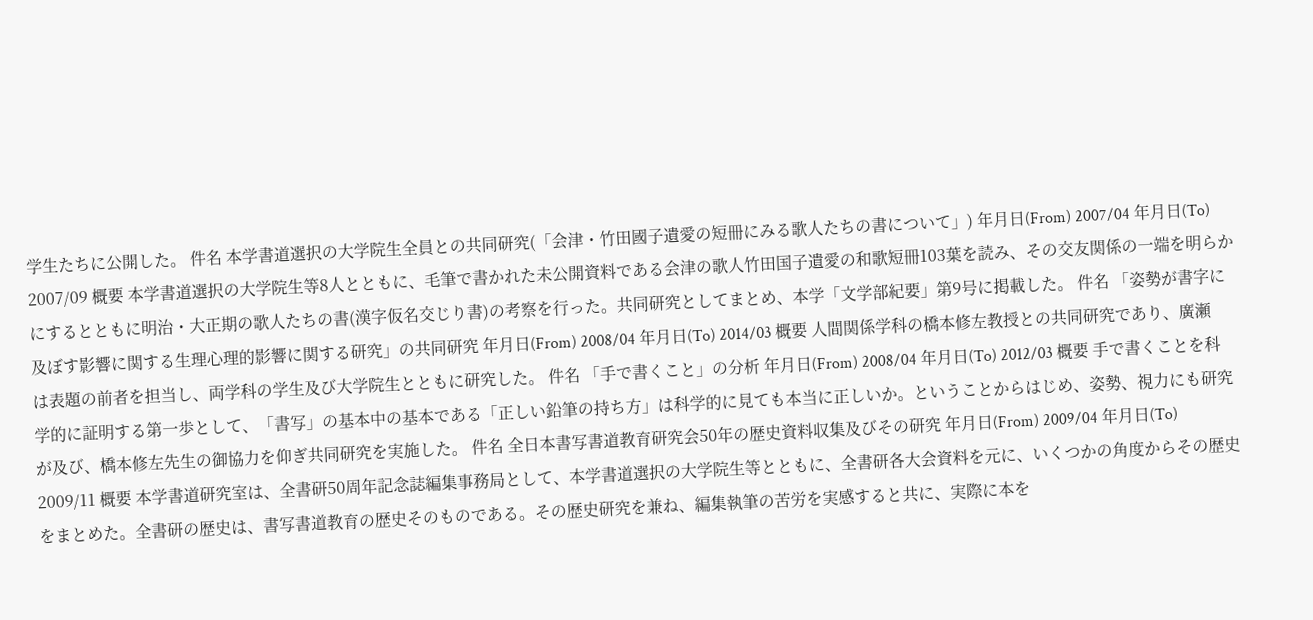学生たちに公開した。 件名 本学書道選択の大学院生全員との共同研究(「会津・竹田國子遺愛の短冊にみる歌人たちの書について」) 年月日(From) 2007/04 年月日(To) 2007/09 概要 本学書道選択の大学院生等8人とともに、毛筆で書かれた未公開資料である会津の歌人竹田国子遺愛の和歌短冊103葉を読み、その交友関係の一端を明らかにするとともに明治・大正期の歌人たちの書(漢字仮名交じり書)の考察を行った。共同研究としてまとめ、本学「文学部紀要」第9号に掲載した。 件名 「姿勢が書字に及ぼす影響に関する生理心理的影響に関する研究」の共同研究 年月日(From) 2008/04 年月日(To) 2014/03 概要 人間関係学科の橋本修左教授との共同研究であり、廣瀬は表題の前者を担当し、両学科の学生及び大学院生とともに研究した。 件名 「手で書くこと」の分析 年月日(From) 2008/04 年月日(To) 2012/03 概要 手で書くことを科学的に証明する第一歩として、「書写」の基本中の基本である「正しい鉛筆の持ち方」は科学的に見ても本当に正しいか。ということからはじめ、姿勢、視力にも研究が及び、橋本修左先生の御協力を仰ぎ共同研究を実施した。 件名 全日本書写書道教育研究会50年の歴史資料収集及びその研究 年月日(From) 2009/04 年月日(To) 2009/11 概要 本学書道研究室は、全書研50周年記念誌編集事務局として、本学書道選択の大学院生等とともに、全書研各大会資料を元に、いくつかの角度からその歴史をまとめた。全書研の歴史は、書写書道教育の歴史そのものである。その歴史研究を兼ね、編集執筆の苦労を実感すると共に、実際に本を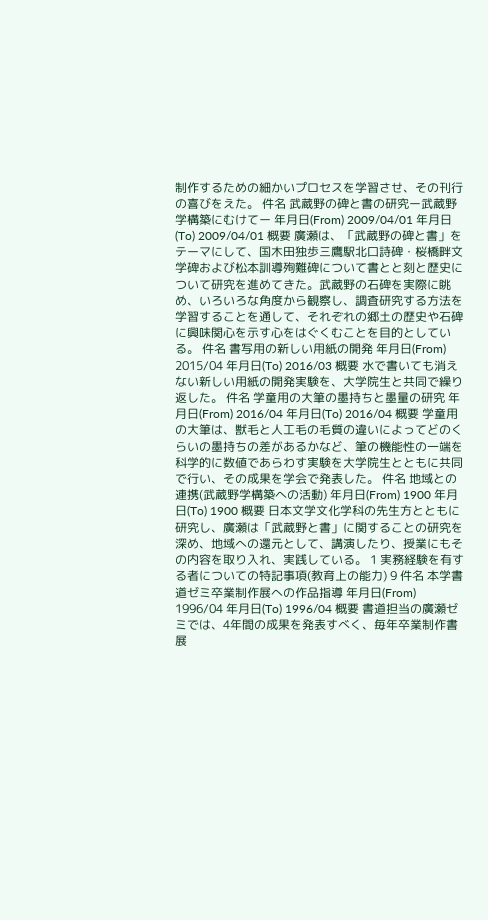制作するための細かいプロセスを学習させ、その刊行の喜びをえた。 件名 武蔵野の碑と書の研究ー武蔵野学構築にむけてー 年月日(From) 2009/04/01 年月日(To) 2009/04/01 概要 廣瀬は、「武蔵野の碑と書」をテーマにして、国木田独歩三鷹駅北口詩碑・桜橋畔文学碑および松本訓導殉難碑について書とと刻と歴史について研究を進めてきた。武蔵野の石碑を実際に眺め、いろいろな角度から観察し、調査研究する方法を学習することを通して、それぞれの郷土の歴史や石碑に興味関心を示す心をはぐくむことを目的としている。 件名 書写用の新しい用紙の開発 年月日(From) 2015/04 年月日(To) 2016/03 概要 水で書いても消えない新しい用紙の開発実験を、大学院生と共同で繰り返した。 件名 学童用の大筆の墨持ちと墨量の研究 年月日(From) 2016/04 年月日(To) 2016/04 概要 学童用の大筆は、獣毛と人工毛の毛質の違いによってどのくらいの墨持ちの差があるかなど、筆の機能性の一端を科学的に数値であらわす実験を大学院生とともに共同で行い、その成果を学会で発表した。 件名 地域との連携(武蔵野学構築への活動) 年月日(From) 1900 年月日(To) 1900 概要 日本文学文化学科の先生方とともに研究し、廣瀬は「武蔵野と書」に関することの研究を深め、地域への還元として、講演したり、授業にもその内容を取り入れ、実践している。 1 実務経験を有する者についての特記事項(教育上の能力) 9 件名 本学書道ゼミ卒業制作展への作品指導 年月日(From) 1996/04 年月日(To) 1996/04 概要 書道担当の廣瀬ゼミでは、4年間の成果を発表すべく、毎年卒業制作書展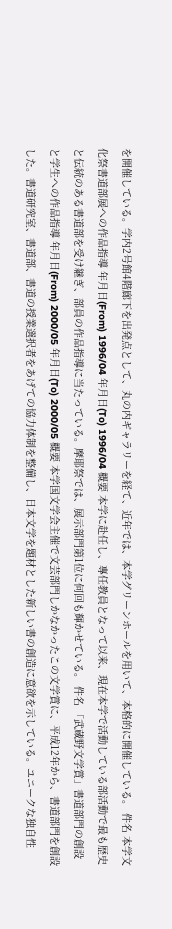を開催している。学内2号館4階廊下を出発点として、丸の内ギャラリーを経て、近年では、本学グリーンホールを用いて、本格的に開催している。 件名 本学文化祭書道部展への作品指導 年月日(From) 1996/04 年月日(To) 1996/04 概要 本学に赴任し、專任教員となって以来、現在本学で活動している部活動で最も歴史と伝統のある書道部を受け継ぎ、部員の作品指導に当たっている。摩耶祭では、展示部門第1位に何回も輝かせている。 件名 「武蔵野文学賞」書道部門の創設と学生への作品指導 年月日(From) 2000/05 年月日(To) 2000/05 概要 本学国文学会主催で文芸部門しかなかったこの文学賞に、平成12年から、書道部門を創設した。書道研究室、書道部、書道の授業選択者をあげての協力体制を整備し、日本文学を題材とした新しい書の創造に意欲を示している。ユニークな独自性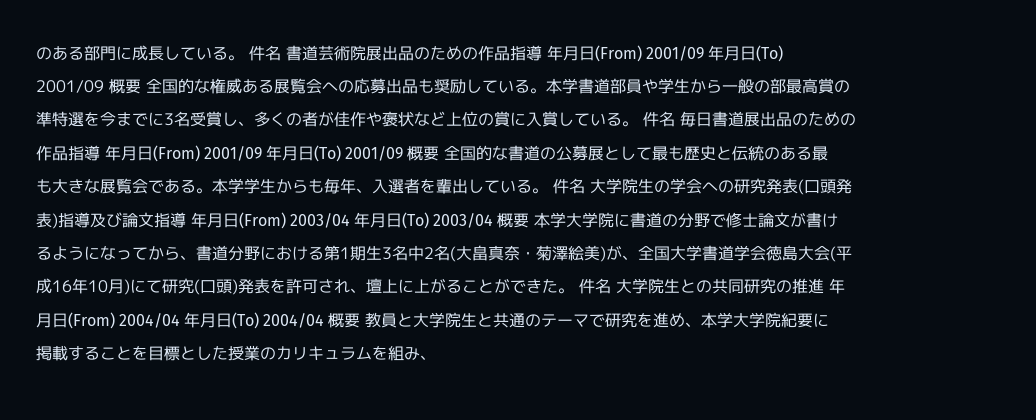のある部門に成長している。 件名 書道芸術院展出品のための作品指導 年月日(From) 2001/09 年月日(To) 2001/09 概要 全国的な権威ある展覧会への応募出品も奨励している。本学書道部員や学生から一般の部最高賞の準特選を今までに3名受賞し、多くの者が佳作や褒状など上位の賞に入賞している。 件名 毎日書道展出品のための作品指導 年月日(From) 2001/09 年月日(To) 2001/09 概要 全国的な書道の公募展として最も歴史と伝統のある最も大きな展覧会である。本学学生からも毎年、入選者を輩出している。 件名 大学院生の学会への研究発表(口頭発表)指導及び論文指導 年月日(From) 2003/04 年月日(To) 2003/04 概要 本学大学院に書道の分野で修士論文が書けるようになってから、書道分野における第1期生3名中2名(大畠真奈・菊澤絵美)が、全国大学書道学会徳島大会(平成16年10月)にて研究(口頭)発表を許可され、壇上に上がることができた。 件名 大学院生との共同研究の推進 年月日(From) 2004/04 年月日(To) 2004/04 概要 教員と大学院生と共通のテーマで研究を進め、本学大学院紀要に掲載することを目標とした授業のカリキュラムを組み、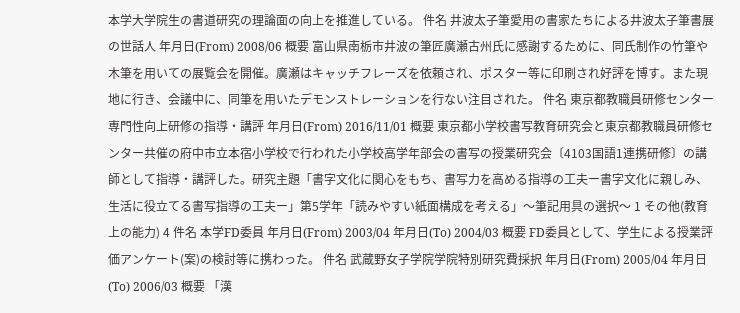本学大学院生の書道研究の理論面の向上を推進している。 件名 井波太子筆愛用の書家たちによる井波太子筆書展の世話人 年月日(From) 2008/06 概要 富山県南栃市井波の筆匠廣瀬古州氏に感謝するために、同氏制作の竹筆や木筆を用いての展覧会を開催。廣瀬はキャッチフレーズを依頼され、ポスター等に印刷され好評を博す。また現地に行き、会議中に、同筆を用いたデモンストレーションを行ない注目された。 件名 東京都教職員研修センター専門性向上研修の指導・講評 年月日(From) 2016/11/01 概要 東京都小学校書写教育研究会と東京都教職員研修センター共催の府中市立本宿小学校で行われた小学校高学年部会の書写の授業研究会〔4103国語1連携研修〕の講師として指導・講評した。研究主題「書字文化に関心をもち、書写力を高める指導の工夫ー書字文化に親しみ、生活に役立てる書写指導の工夫ー」第5学年「読みやすい紙面構成を考える」〜筆記用具の選択〜 1 その他(教育上の能力) 4 件名 本学FD委員 年月日(From) 2003/04 年月日(To) 2004/03 概要 FD委員として、学生による授業評価アンケート(案)の検討等に携わった。 件名 武蔵野女子学院学院特別研究費採択 年月日(From) 2005/04 年月日(To) 2006/03 概要 「漢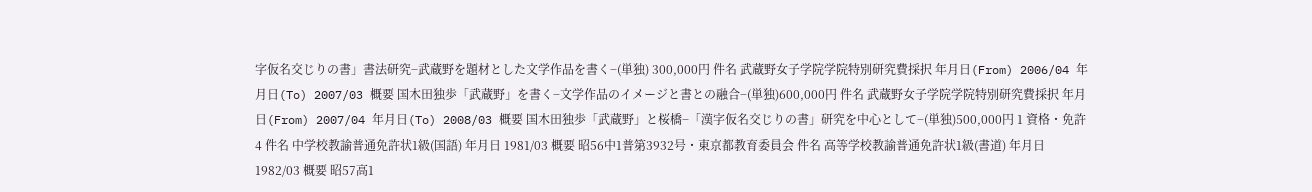字仮名交じりの書」書法研究−武蔵野を題材とした文学作品を書く−(単独) 300,000円 件名 武蔵野女子学院学院特別研究費採択 年月日(From) 2006/04 年月日(To) 2007/03 概要 国木田独歩「武蔵野」を書く−文学作品のイメージと書との融合−(単独)600,000円 件名 武蔵野女子学院学院特別研究費採択 年月日(From) 2007/04 年月日(To) 2008/03 概要 国木田独歩「武蔵野」と桜橋−「漢字仮名交じりの書」研究を中心として−(単独)500,000円 1 資格・免許 4 件名 中学校教諭普通免許状1級(国語) 年月日 1981/03 概要 昭56中1普第3932号・東京都教育委員会 件名 高等学校教諭普通免許状1級(書道) 年月日 1982/03 概要 昭57高1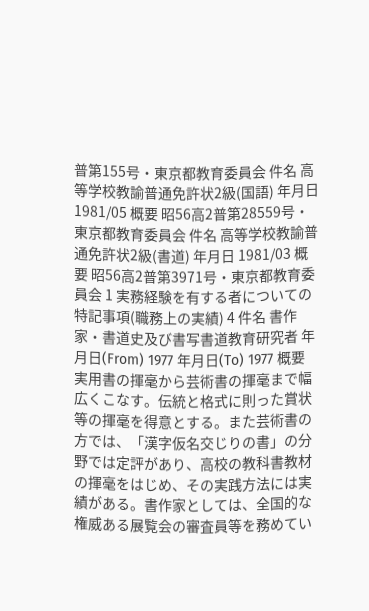普第155号・東京都教育委員会 件名 高等学校教諭普通免許状2級(国語) 年月日 1981/05 概要 昭56高2普第28559号・東京都教育委員会 件名 高等学校教諭普通免許状2級(書道) 年月日 1981/03 概要 昭56高2普第3971号・東京都教育委員会 1 実務経験を有する者についての特記事項(職務上の実績) 4 件名 書作家・書道史及び書写書道教育研究者 年月日(From) 1977 年月日(To) 1977 概要 実用書の揮毫から芸術書の揮毫まで幅広くこなす。伝統と格式に則った賞状等の揮毫を得意とする。また芸術書の方では、「漢字仮名交じりの書」の分野では定評があり、高校の教科書教材の揮毫をはじめ、その実践方法には実績がある。書作家としては、全国的な権威ある展覧会の審査員等を務めてい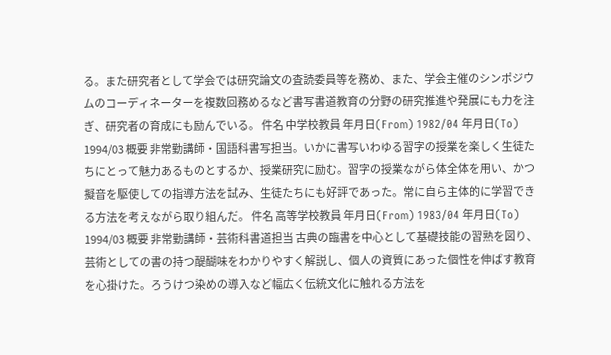る。また研究者として学会では研究論文の査読委員等を務め、また、学会主催のシンポジウムのコーディネーターを複数回務めるなど書写書道教育の分野の研究推進や発展にも力を注ぎ、研究者の育成にも励んでいる。 件名 中学校教員 年月日(From) 1982/04 年月日(To) 1994/03 概要 非常勤講師・国語科書写担当。いかに書写いわゆる習字の授業を楽しく生徒たちにとって魅力あるものとするか、授業研究に励む。習字の授業ながら体全体を用い、かつ擬音を駆使しての指導方法を試み、生徒たちにも好評であった。常に自ら主体的に学習できる方法を考えながら取り組んだ。 件名 高等学校教員 年月日(From) 1983/04 年月日(To) 1994/03 概要 非常勤講師・芸術科書道担当 古典の臨書を中心として基礎技能の習熟を図り、芸術としての書の持つ醍醐味をわかりやすく解説し、個人の資質にあった個性を伸ばす教育を心掛けた。ろうけつ染めの導入など幅広く伝統文化に触れる方法を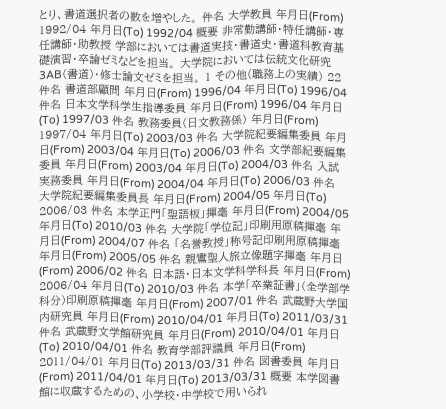とり、書道選択者の数を増やした。 件名 大学教員 年月日(From) 1992/04 年月日(To) 1992/04 概要 非常勤講師・特任講師・専任講師・助教授 学部においては書道実技・書道史・書道科教育基礎演習・卒論ゼミなどを担当。 大学院においては伝統文化研究3AB(書道)・修士論文ゼミを担当。 1 その他(職務上の実績) 22 件名 書道部顧問 年月日(From) 1996/04 年月日(To) 1996/04 件名 日本文学科学生指導委員 年月日(From) 1996/04 年月日(To) 1997/03 件名 教務委員(日文教務係) 年月日(From) 1997/04 年月日(To) 2003/03 件名 大学院紀要編集委員 年月日(From) 2003/04 年月日(To) 2006/03 件名 文学部紀要編集委員 年月日(From) 2003/04 年月日(To) 2004/03 件名 入試実務委員 年月日(From) 2004/04 年月日(To) 2006/03 件名 大学院紀要編集委員長 年月日(From) 2004/05 年月日(To) 2006/03 件名 本学正門「聖語板」揮毫 年月日(From) 2004/05 年月日(To) 2010/03 件名 大学院「学位記」印刷用原稿揮毫 年月日(From) 2004/07 件名 「名誉教授」称号記印刷用原稿揮毫 年月日(From) 2005/05 件名 親鸞聖人旅立像題字揮毫 年月日(From) 2006/02 件名 日本語・日本文学科学科長 年月日(From) 2006/04 年月日(To) 2010/03 件名 本学「卒業証書」(全学部学科分)印刷原稿揮毫 年月日(From) 2007/01 件名 武蔵野大学国内研究員 年月日(From) 2010/04/01 年月日(To) 2011/03/31 件名 武蔵野文学館研究員 年月日(From) 2010/04/01 年月日(To) 2010/04/01 件名 教育学部評議員 年月日(From) 2011/04/01 年月日(To) 2013/03/31 件名 図書委員 年月日(From) 2011/04/01 年月日(To) 2013/03/31 概要 本学図書館に収蔵するための、小学校・中学校で用いられ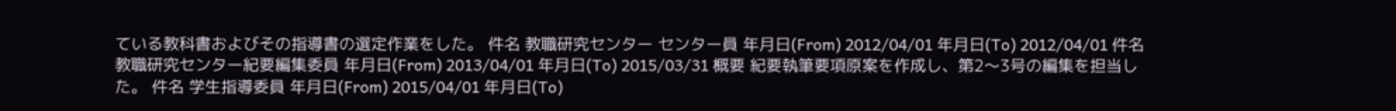ている教科書およびその指導書の選定作業をした。 件名 教職研究センター センター員 年月日(From) 2012/04/01 年月日(To) 2012/04/01 件名 教職研究センター紀要編集委員 年月日(From) 2013/04/01 年月日(To) 2015/03/31 概要 紀要執筆要項原案を作成し、第2〜3号の編集を担当した。 件名 学生指導委員 年月日(From) 2015/04/01 年月日(To)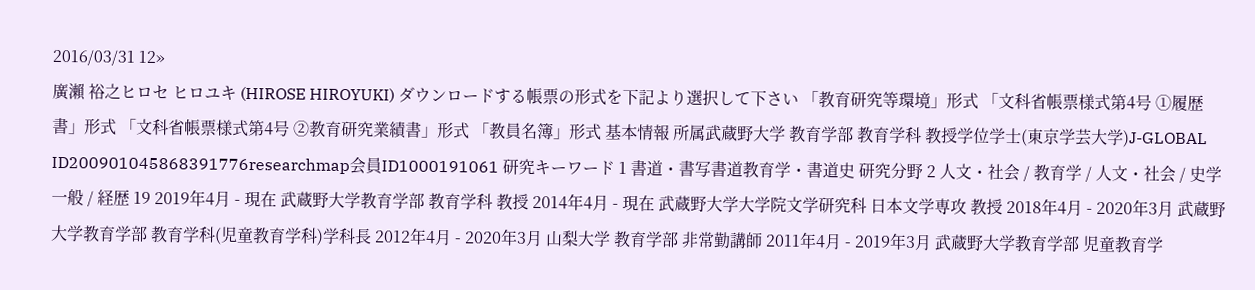2016/03/31 12»
廣瀨 裕之ヒロセ ヒロユキ (HIROSE HIROYUKI) ダウンロードする帳票の形式を下記より選択して下さい 「教育研究等環境」形式 「文科省帳票様式第4号 ①履歴書」形式 「文科省帳票様式第4号 ②教育研究業績書」形式 「教員名簿」形式 基本情報 所属武蔵野大学 教育学部 教育学科 教授学位学士(東京学芸大学)J-GLOBAL ID200901045868391776researchmap会員ID1000191061 研究キーワード 1 書道・書写書道教育学・書道史 研究分野 2 人文・社会 / 教育学 / 人文・社会 / 史学一般 / 経歴 19 2019年4月 - 現在 武蔵野大学教育学部 教育学科 教授 2014年4月 - 現在 武蔵野大学大学院文学研究科 日本文学専攻 教授 2018年4月 - 2020年3月 武蔵野大学教育学部 教育学科(児童教育学科)学科長 2012年4月 - 2020年3月 山梨大学 教育学部 非常勤講師 2011年4月 - 2019年3月 武蔵野大学教育学部 児童教育学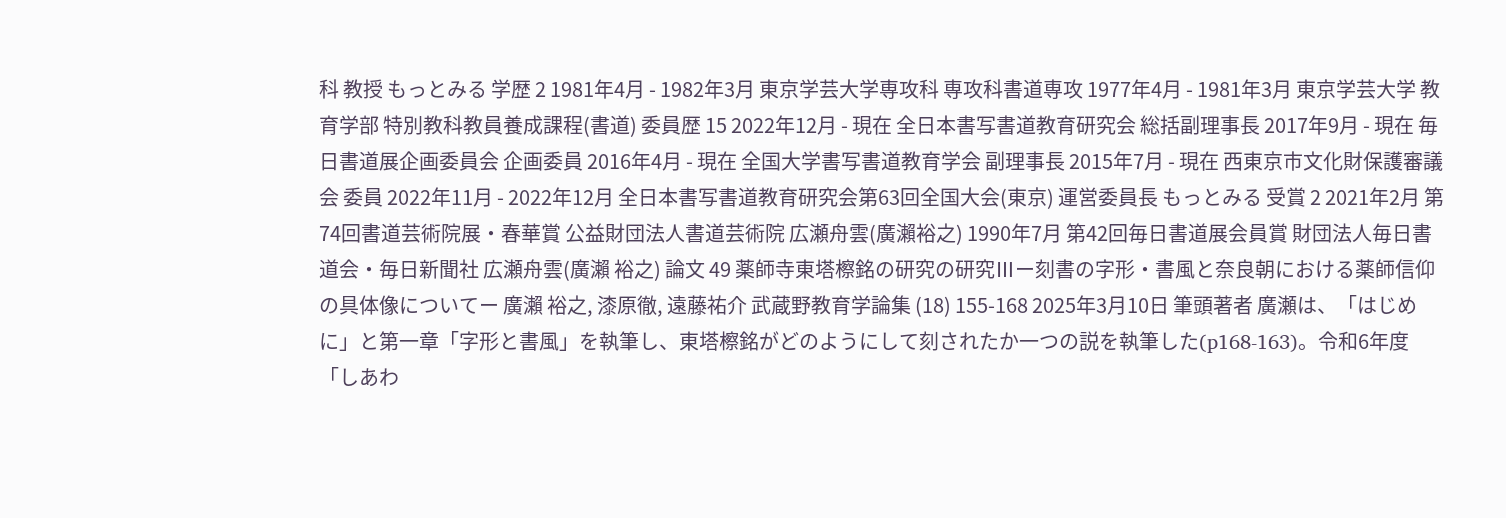科 教授 もっとみる 学歴 2 1981年4月 - 1982年3月 東京学芸大学専攻科 専攻科書道専攻 1977年4月 - 1981年3月 東京学芸大学 教育学部 特別教科教員養成課程(書道) 委員歴 15 2022年12月 - 現在 全日本書写書道教育研究会 総括副理事長 2017年9月 - 現在 毎日書道展企画委員会 企画委員 2016年4月 - 現在 全国大学書写書道教育学会 副理事長 2015年7月 - 現在 西東京市文化財保護審議会 委員 2022年11月 - 2022年12月 全日本書写書道教育研究会第63回全国大会(東京) 運営委員長 もっとみる 受賞 2 2021年2月 第74回書道芸術院展・春華賞 公益財団法人書道芸術院 広瀬舟雲(廣瀨裕之) 1990年7月 第42回毎日書道展会員賞 財団法人毎日書道会・毎日新聞社 広瀬舟雲(廣瀨 裕之) 論文 49 薬師寺東塔檫銘の研究の研究Ⅲー刻書の字形・書風と奈良朝における薬師信仰の具体像についてー 廣瀨 裕之, 漆原徹, 遠藤祐介 武蔵野教育学論集 (18) 155-168 2025年3月10日 筆頭著者 廣瀬は、「はじめに」と第一章「字形と書風」を執筆し、東塔檫銘がどのようにして刻されたか一つの説を執筆した(p168-163)。令和6年度「しあわ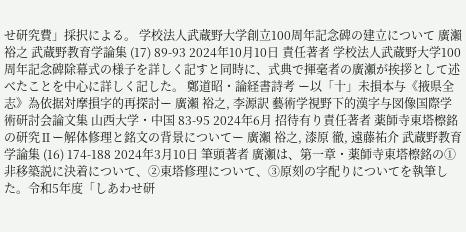せ研究費」採択による。 学校法人武蔵野大学創立100周年記念碑の建立について 廣瀨 裕之 武蔵野教育学論集 (17) 89-93 2024年10月10日 責任著者 学校法人武蔵野大学100周年記念碑除幕式の様子を詳しく記すと同時に、式典で揮毫者の廣瀬が挨拶として述べたことを中心に詳しく記した。 鄭道昭・論経書詩考 ー以「十」未損本与《掖県全志》為依据対摩損字的再探討ー 廣瀨 裕之, 李源訳 藝術学視野下的漢字与図像国際学術研討会論文集 山西大学・中国 83-95 2024年6月 招待有り責任著者 薬師寺東塔檫銘の研究Ⅱー解体修理と銘文の背景についてー 廣瀨 裕之, 漆原 徹, 遠藤祐介 武蔵野教育学論集 (16) 174-188 2024年3月10日 筆頭著者 廣瀬は、第一章・薬師寺東塔檫銘の①非移築説に決着について、②東塔修理について、③原刻の字配りについてを執筆した。令和5年度「しあわせ研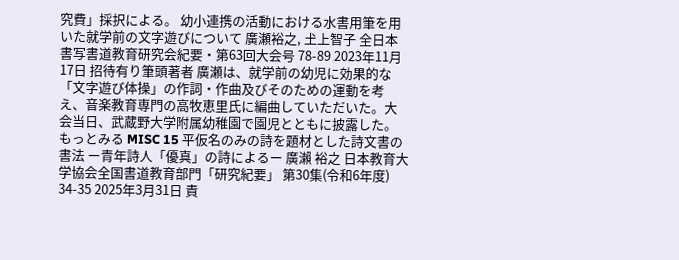究費」採択による。 幼小連携の活動における水書用筆を用いた就学前の文字遊びについて 廣瀬裕之, 𡈽上智子 全日本書写書道教育研究会紀要・第63回大会号 78-89 2023年11月17日 招待有り筆頭著者 廣瀬は、就学前の幼児に効果的な「文字遊び体操」の作詞・作曲及びそのための運動を考え、音楽教育専門の高牧恵里氏に編曲していただいた。大会当日、武蔵野大学附属幼稚園で園児とともに披露した。 もっとみる MISC 15 平仮名のみの詩を題材とした詩文書の書法 ー青年詩人「優真」の詩によるー 廣瀨 裕之 日本教育大学協会全国書道教育部門「研究紀要」 第30集(令和6年度) 34-35 2025年3月31日 責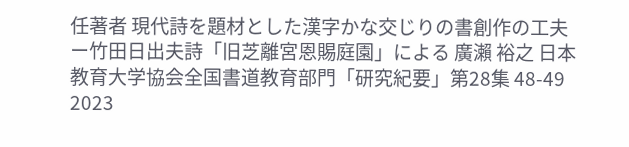任著者 現代詩を題材とした漢字かな交じりの書創作の工夫ー竹田日出夫詩「旧芝離宮恩賜庭園」による 廣瀨 裕之 日本教育大学協会全国書道教育部門「研究紀要」第28集 48-49 2023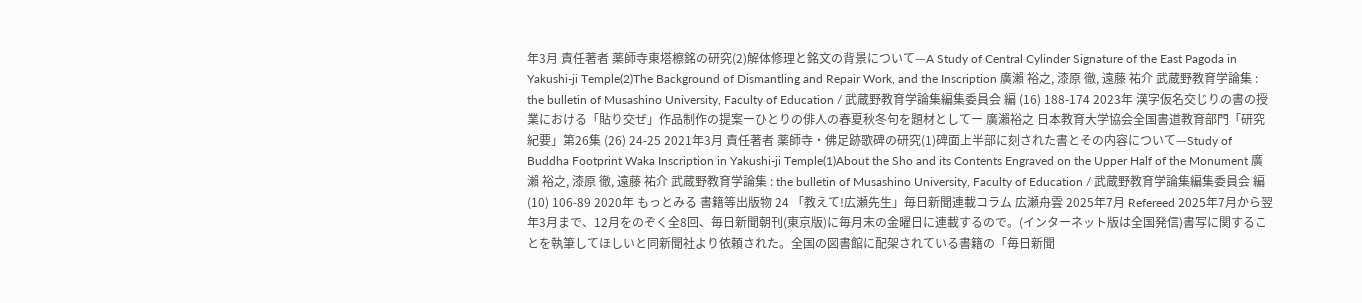年3月 責任著者 薬師寺東塔檫銘の研究(2)解体修理と銘文の背景について—A Study of Central Cylinder Signature of the East Pagoda in Yakushi-ji Temple(2)The Background of Dismantling and Repair Work, and the Inscription 廣瀨 裕之, 漆原 徹, 遠藤 祐介 武蔵野教育学論集 : the bulletin of Musashino University, Faculty of Education / 武蔵野教育学論集編集委員会 編 (16) 188-174 2023年 漢字仮名交じりの書の授業における「貼り交ぜ」作品制作の提案ーひとりの俳人の春夏秋冬句を題材としてー 廣瀨裕之 日本教育大学協会全国書道教育部門「研究紀要」第26集 (26) 24-25 2021年3月 責任著者 薬師寺・佛足跡歌碑の研究(1)碑面上半部に刻された書とその内容について—Study of Buddha Footprint Waka Inscription in Yakushi-ji Temple(1)About the Sho and its Contents Engraved on the Upper Half of the Monument 廣瀨 裕之, 漆原 徹, 遠藤 祐介 武蔵野教育学論集 : the bulletin of Musashino University, Faculty of Education / 武蔵野教育学論集編集委員会 編 (10) 106-89 2020年 もっとみる 書籍等出版物 24 「教えて!広瀬先生」毎日新聞連載コラム 広瀬舟雲 2025年7月 Refereed 2025年7月から翌年3月まで、12月をのぞく全8回、毎日新聞朝刊(東京版)に毎月末の金曜日に連載するので。(インターネット版は全国発信)書写に関することを執筆してほしいと同新聞社より依頼された。全国の図書館に配架されている書籍の「毎日新聞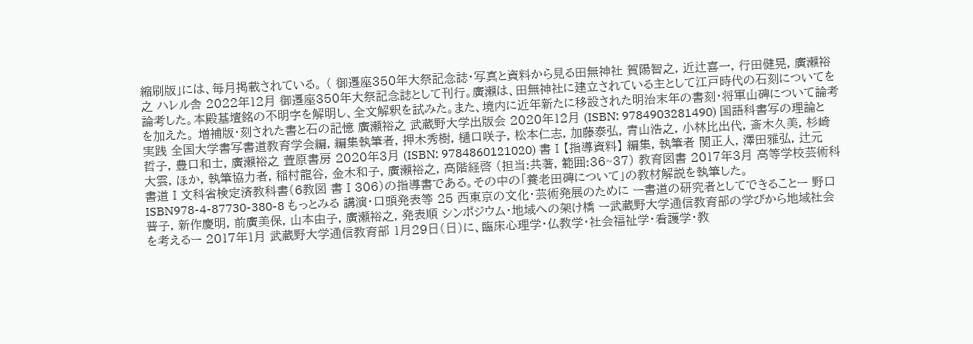縮刷版」には、毎月掲載されている。 ( 御遷座350年大祭記念誌・写真と資料から見る田無神社 賀陽智之, 近辻喜一, 行田健晃, 廣瀨裕之 ハレル舎 2022年12月 御遷座350年大祭記念誌として刊行。廣瀨は、田無神社に建立されている主として江戸時代の石刻についてを論考した。本殿基壇銘の不明字を解明し、全文解釈を試みた。また、境内に近年新たに移設された明治末年の書刻・将軍山碑について論考を加えた。 増補版・刻された書と石の記憶 廣瀬裕之 武蔵野大学出版会 2020年12月 (ISBN: 9784903281490) 国語科書写の理論と実践 全国大学書写書道教育学会編, 編集執筆者, 押木秀樹, 樋口咲子, 松本仁志, 加藤泰弘, 青山浩之, 小林比出代, 斎木久美, 杉崎哲子, 豊口和士, 廣瀨裕之 萱原書房 2020年3月 (ISBN: 9784860121020) 書Ⅰ【指導資料】 編集, 執筆者 関正人, 澤田雅弘, 辻元大雲, ほか, 執筆協力者, 稲村龍谷, 金木和子, 廣瀨裕之, 高階経啓 (担当:共著, 範囲:36~37) 教育図書 2017年3月 高等学校芸術科書道Ⅰ文科省検定済教科書(6教図 書Ⅰ306)の指導書である。その中の「養老田碑について」の教材解説を執筆した。ISBN978-4-87730-380-8 もっとみる 講演・口頭発表等 25 西東京の文化・芸術発展のために ー書道の研究者としてできることー 野口普子, 新作慶明, 前廣美保, 山本由子, 廣瀬裕之, 発表順 シンポジウム・地域への架け橋 ー武蔵野大学通信教育部の学びから地域社会を考えるー 2017年1月 武蔵野大学通信教育部 1月29日(日)に、臨床心理学・仏教学・社会福祉学・看護学・教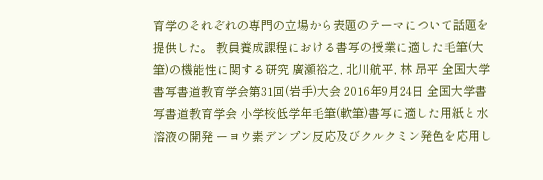育学のそれぞれの専門の立場から表題のテーマについて話題を提供した。 教員養成課程における書写の授業に適した毛筆(大筆)の機能性に関する研究 廣瀬裕之, 北川航平, 林 昂平 全国大学書写書道教育学会第31回(岩手)大会 2016年9月24日 全国大学書写書道教育学会 小学校低学年毛筆(軟筆)書写に適した用紙と水溶液の開発 ーヨウ素デンプン反応及びクルクミン発色を応用し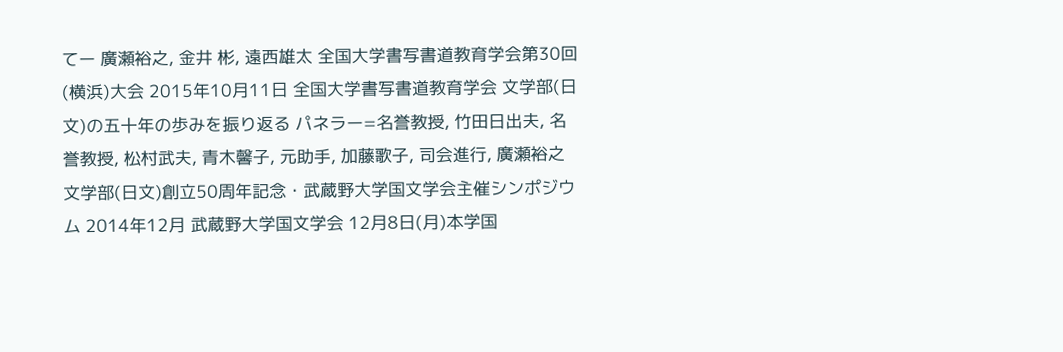てー 廣瀬裕之, 金井 彬, 遠西雄太 全国大学書写書道教育学会第30回(横浜)大会 2015年10月11日 全国大学書写書道教育学会 文学部(日文)の五十年の歩みを振り返る パネラー=名誉教授, 竹田日出夫, 名誉教授, 松村武夫, 青木馨子, 元助手, 加藤歌子, 司会進行, 廣瀬裕之 文学部(日文)創立50周年記念・武蔵野大学国文学会主催シンポジウム 2014年12月 武蔵野大学国文学会 12月8日(月)本学国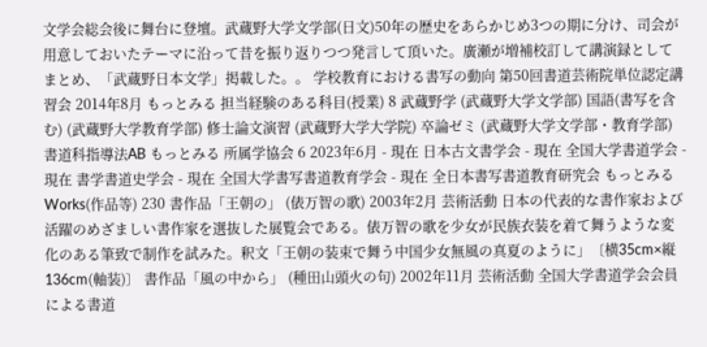文学会総会後に舞台に登壇。武蔵野大学文学部(日文)50年の歴史をあらかじめ3つの期に分け、司会が用意しておいたテーマに沿って昔を振り返りつつ発言して頂いた。廣瀬が増補校訂して講演録としてまとめ、「武蔵野日本文学」掲載した。。 学校教育における書写の動向 第50回書道芸術院単位認定講習会 2014年8月 もっとみる 担当経験のある科目(授業) 8 武蔵野学 (武蔵野大学文学部) 国語(書写を含む) (武蔵野大学教育学部) 修士論文演習 (武蔵野大学大学院) 卒論ゼミ (武蔵野大学文学部・教育学部) 書道科指導法AB もっとみる 所属学協会 6 2023年6月 - 現在 日本古文書学会 - 現在 全国大学書道学会 - 現在 書学書道史学会 - 現在 全国大学書写書道教育学会 - 現在 全日本書写書道教育研究会 もっとみる Works(作品等) 230 書作品「王朝の」 (俵万智の歌) 2003年2月 芸術活動 日本の代表的な書作家および活躍のめざましい書作家を選抜した展覧会である。俵万智の歌を少女が民族衣装を着て舞うような変化のある筆致で制作を試みた。釈文「王朝の装束で舞う中国少女無風の真夏のように」〔横35cm×縦136cm(軸装)〕 書作品「風の中から」 (種田山頭火の句) 2002年11月 芸術活動 全国大学書道学会会員による書道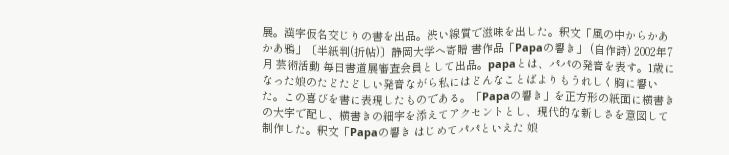展。漢字仮名交じりの書を出品。渋い線質で滋味を出した。釈文「風の中からかあかあ鴉」〔半紙判(折帖)〕静岡大学へ寄贈 書作品「Papaの響き」 (自作詩) 2002年7月 芸術活動 毎日書道展審査会員として出品。papaとは、パパの発音を表す。1歳になった娘のたどたどしい発音ながら私にはどんなことばよりもうれしく胸に響いた。この喜びを書に表現したものである。「Papaの響き」を正方形の紙面に横書きの大字で配し、横書きの細字を添えてアクセントとし、現代的な新しさを意図して制作した。釈文「Papaの響き はじめてパパといえた 娘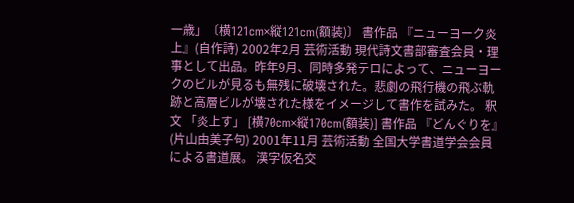一歳」〔横121cm×縦121cm(額装)〕 書作品 『ニューヨーク炎上』(自作詩) 2002年2月 芸術活動 現代詩文書部審査会員・理事として出品。昨年9月、同時多発テロによって、ニューヨークのビルが見るも無残に破壊された。悲劇の飛行機の飛ぶ軌跡と高層ビルが壊された様をイメージして書作を試みた。 釈文 「炎上す」 [横70cm×縦170cm(額装)] 書作品 『どんぐりを』(片山由美子句) 2001年11月 芸術活動 全国大学書道学会会員による書道展。 漢字仮名交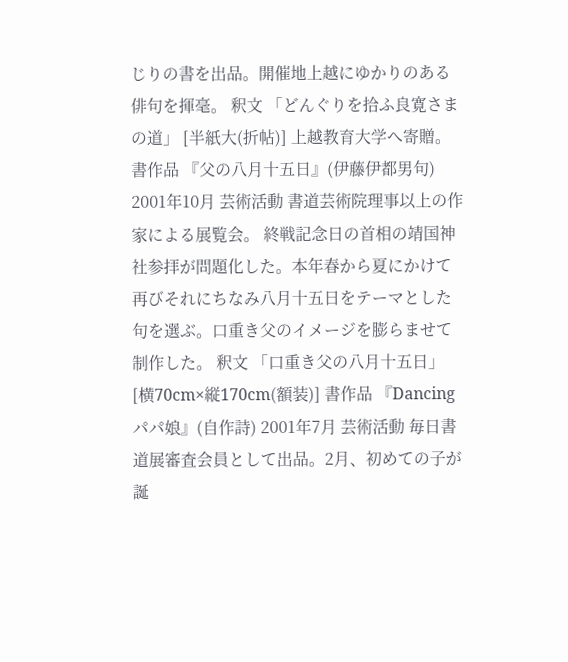じりの書を出品。開催地上越にゆかりのある俳句を揮毫。 釈文 「どんぐりを拾ふ良寛さまの道」 [半紙大(折帖)] 上越教育大学へ寄贈。 書作品 『父の八月十五日』(伊藤伊都男句) 2001年10月 芸術活動 書道芸術院理事以上の作家による展覧会。 終戦記念日の首相の靖国神社参拝が問題化した。本年春から夏にかけて再びそれにちなみ八月十五日をテーマとした句を選ぶ。口重き父のイメージを膨らませて制作した。 釈文 「口重き父の八月十五日」 [横70cm×縦170cm(額装)] 書作品 『Dancingパパ娘』(自作詩) 2001年7月 芸術活動 毎日書道展審査会員として出品。2月、初めての子が誕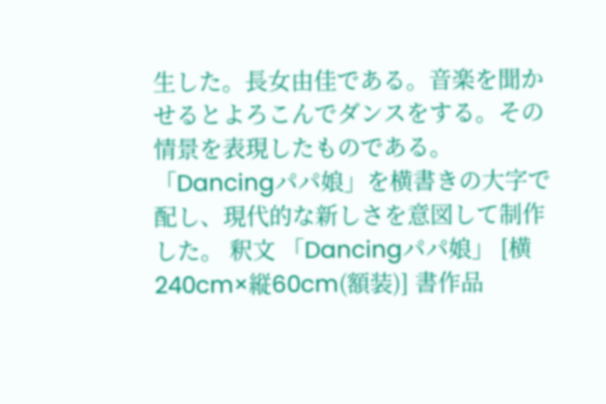生した。長女由佳である。音楽を聞かせるとよろこんでダンスをする。その情景を表現したものである。「Dancingパパ娘」を横書きの大字で配し、現代的な新しさを意図して制作した。 釈文 「Dancingパパ娘」 [横240cm×縦60cm(額装)] 書作品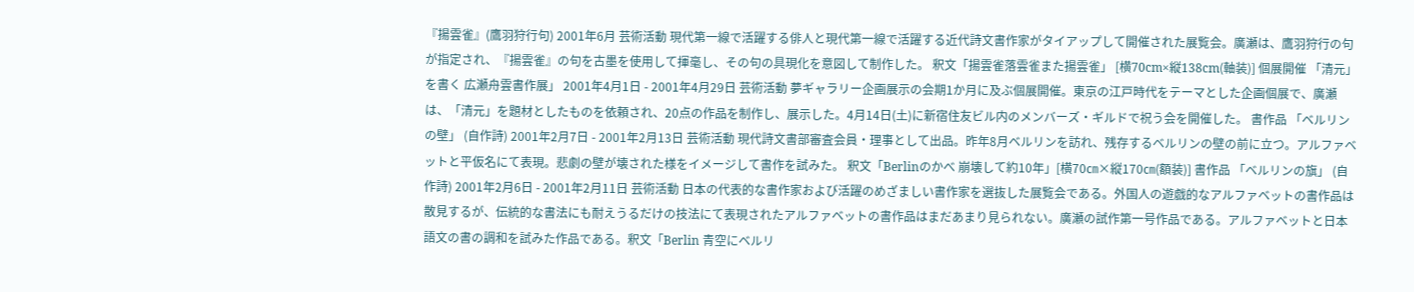『揚雲雀』(鷹羽狩行句) 2001年6月 芸術活動 現代第一線で活躍する俳人と現代第一線で活躍する近代詩文書作家がタイアップして開催された展覧会。廣瀬は、鷹羽狩行の句が指定され、『揚雲雀』の句を古墨を使用して揮毫し、その句の具現化を意図して制作した。 釈文「揚雲雀落雲雀また揚雲雀」 [横70cm×縦138cm(軸装)] 個展開催 「清元」を書く 広瀬舟雲書作展」 2001年4月1日 - 2001年4月29日 芸術活動 夢ギャラリー企画展示の会期1か月に及ぶ個展開催。東京の江戸時代をテーマとした企画個展で、廣瀬は、「清元」を題材としたものを依頼され、20点の作品を制作し、展示した。4月14日(土)に新宿住友ビル内のメンバーズ・ギルドで祝う会を開催した。 書作品 「ベルリンの壁」 (自作詩) 2001年2月7日 - 2001年2月13日 芸術活動 現代詩文書部審査会員・理事として出品。昨年8月ベルリンを訪れ、残存するベルリンの壁の前に立つ。アルファベットと平仮名にて表現。悲劇の壁が壊された様をイメージして書作を試みた。 釈文「Berlinのかべ 崩壊して約10年」[横70㎝×縦170㎝(額装)] 書作品 「ベルリンの旗」 (自作詩) 2001年2月6日 - 2001年2月11日 芸術活動 日本の代表的な書作家および活躍のめざましい書作家を選抜した展覧会である。外国人の遊戯的なアルファベットの書作品は散見するが、伝統的な書法にも耐えうるだけの技法にて表現されたアルファベットの書作品はまだあまり見られない。廣瀬の試作第一号作品である。アルファベットと日本語文の書の調和を試みた作品である。釈文「Berlin 青空にベルリ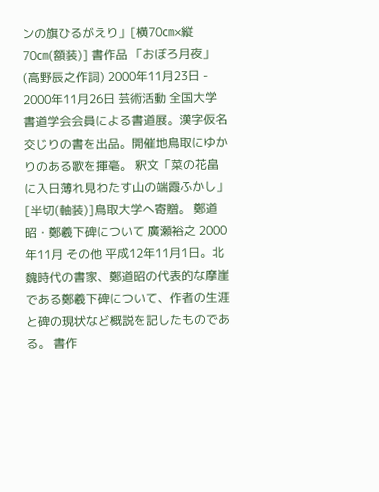ンの旗ひるがえり」[横70㎝×縦70㎝(額装)] 書作品 「おぼろ月夜」 (高野辰之作詞) 2000年11月23日 - 2000年11月26日 芸術活動 全国大学書道学会会員による書道展。漢字仮名交じりの書を出品。開催地鳥取にゆかりのある歌を揮毫。 釈文「菜の花畠に入日薄れ見わたす山の端霞ふかし」[半切(軸装)]鳥取大学へ寄贈。 鄭道昭・鄭羲下碑について 廣瀬裕之 2000年11月 その他 平成12年11月1日。北魏時代の書家、鄭道昭の代表的な摩崖である鄭羲下碑について、作者の生涯と碑の現状など概説を記したものである。 書作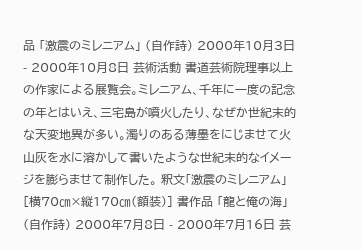品 「激震のミレニアム」 (自作詩) 2000年10月3日 - 2000年10月8日 芸術活動 書道芸術院理事以上の作家による展覧会。ミレニアム、千年に一度の記念の年とはいえ、三宅島が噴火したり、なぜか世紀末的な天変地異が多い。濁りのある薄墨をにじませて火山灰を水に溶かして書いたような世紀末的なイメージを膨らませて制作した。 釈文「激震のミレニアム」[横70㎝×縦170㎝(額装)] 書作品 「龍と俺の海」 (自作詩) 2000年7月8日 - 2000年7月16日 芸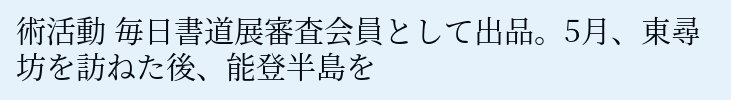術活動 毎日書道展審査会員として出品。5月、東尋坊を訪ねた後、能登半島を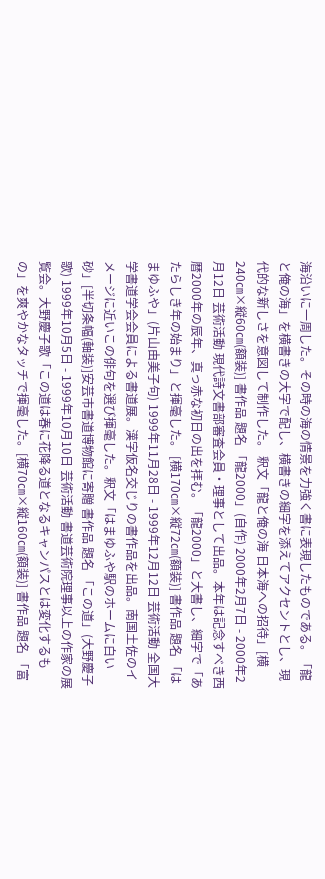海沿いに一周した。その時の海の情景を力強く書に表現したものである。「龍と俺の海」を横書きの大字で配し、横書きの細字を添えてアクセントとし、現代的な新しさを意図して制作した。 釈文「龍と俺の海 日本海への招待」[横240㎝×縦60㎝(額装)] 書作品 題名 「龍2000」(自作) 2000年2月7日 - 2000年2月12日 芸術活動 現代詩文書部審査会員・理事として出品。本年は記念すべき西暦2000年の辰年、真っ赤な初日の出を拝む。「龍2000」と大書し、細字で「あたらしき年の始まり」と揮毫した。 [横170㎝×縦72㎝(額装)] 書作品 題名 「はまゆふや」(片山由美子句) 1999年11月28日 - 1999年12月12日 芸術活動 全国大学書道学会会員による書道展。漢字仮名交じりの書作品を出品。南国土佐のイメージに近いこの俳句を選び揮毫した。釈文「はまゆふや駅のホームに白い砂」[半切条幅(軸装)]安芸市書道博物館に寄贈 書作品 題名 「この道」(大野慶子歌) 1999年10月5日 - 1999年10月10日 芸術活動 書道芸術院理事以上の作家の展覧会。大野慶子歌「この道は春に花降る道となるキャンパスとは変化するもの」を爽やかなタッチで揮毫した。[横70㎝×縦160㎝(額装)] 書作品 題名 「富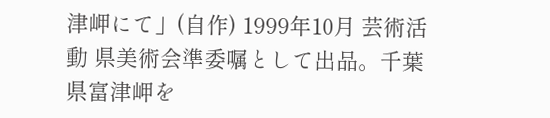津岬にて」(自作) 1999年10月 芸術活動 県美術会準委嘱として出品。千葉県富津岬を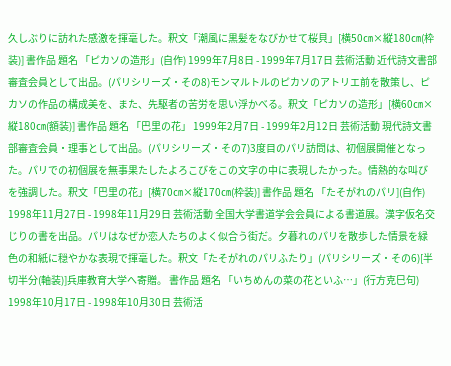久しぶりに訪れた感激を揮毫した。釈文「潮風に黒髪をなびかせて桜貝」[横50㎝×縦180㎝(枠装)] 書作品 題名 「ピカソの造形」(自作) 1999年7月8日 - 1999年7月17日 芸術活動 近代詩文書部審査会員として出品。(パリシリーズ・その8)モンマルトルのピカソのアトリエ前を散策し、ピカソの作品の構成美を、また、先駆者の苦労を思い浮かべる。釈文「ピカソの造形」[横60㎝×縦180㎝(額装)] 書作品 題名 「巴里の花」 1999年2月7日 - 1999年2月12日 芸術活動 現代詩文書部審査会員・理事として出品。(パリシリーズ・その7)3度目のパリ訪問は、初個展開催となった。パリでの初個展を無事果たしたよろこびをこの文字の中に表現したかった。情熱的な叫びを強調した。釈文「巴里の花」[横70㎝×縦170㎝(枠装)] 書作品 題名 「たそがれのパリ](自作) 1998年11月27日 - 1998年11月29日 芸術活動 全国大学書道学会会員による書道展。漢字仮名交じりの書を出品。パリはなぜか恋人たちのよく似合う街だ。夕暮れのパリを散歩した情景を緑色の和紙に穏やかな表現で揮毫した。釈文「たそがれのパリふたり」(パリシリーズ・その6)[半切半分(軸装)]兵庫教育大学へ寄贈。 書作品 題名 「いちめんの菜の花といふ…」(行方克巳句) 1998年10月17日 - 1998年10月30日 芸術活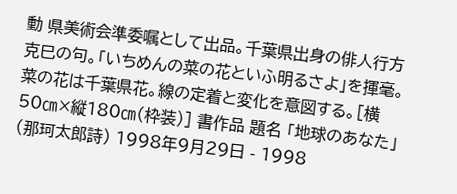動 県美術会準委嘱として出品。千葉県出身の俳人行方克巳の句。「いちめんの菜の花といふ明るさよ」を揮毫。菜の花は千葉県花。線の定着と変化を意図する。[横50㎝×縦180㎝(枠装)] 書作品 題名 「地球のあなた」(那珂太郎詩) 1998年9月29日 - 1998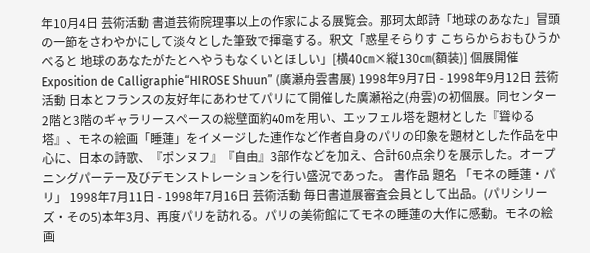年10月4日 芸術活動 書道芸術院理事以上の作家による展覧会。那珂太郎詩「地球のあなた」冒頭の一節をさわやかにして淡々とした筆致で揮毫する。釈文「惑星そらりす こちらからおもひうかべると 地球のあなたがたとへやうもなくいとほしい」[横40㎝×縦130㎝(額装)] 個展開催 Exposition de Calligraphie“HIROSE Shuun” (廣瀬舟雲書展) 1998年9月7日 - 1998年9月12日 芸術活動 日本とフランスの友好年にあわせてパリにて開催した廣瀬裕之(舟雲)の初個展。同センター2階と3階のギャラリースペースの総壁面約40mを用い、エッフェル塔を題材とした『聳ゆる塔』、モネの絵画「睡蓮」をイメージした連作など作者自身のパリの印象を題材とした作品を中心に、日本の詩歌、『ポンヌフ』『自由』3部作などを加え、合計60点余りを展示した。オープニングパーテー及びデモンストレーションを行い盛況であった。 書作品 題名 「モネの睡蓮・パリ」 1998年7月11日 - 1998年7月16日 芸術活動 毎日書道展審査会員として出品。(パリシリーズ・その5)本年3月、再度パリを訪れる。パリの美術館にてモネの睡蓮の大作に感動。モネの絵画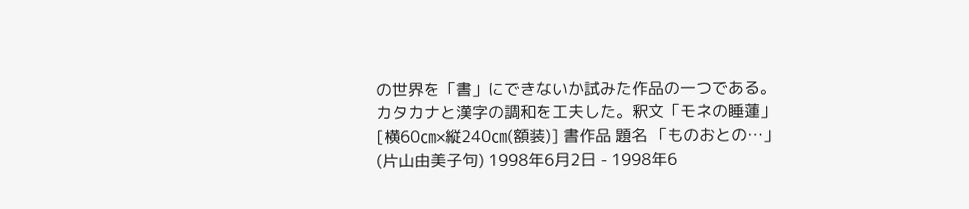の世界を「書」にできないか試みた作品の一つである。カタカナと漢字の調和を工夫した。釈文「モネの睡蓮」[横60㎝×縦240㎝(額装)] 書作品 題名 「ものおとの…」(片山由美子句) 1998年6月2日 - 1998年6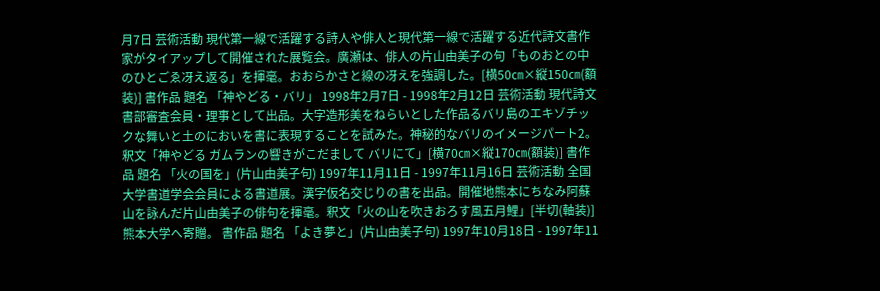月7日 芸術活動 現代第一線で活躍する詩人や俳人と現代第一線で活躍する近代詩文書作家がタイアップして開催された展覧会。廣瀬は、俳人の片山由美子の句「ものおとの中のひとごゑ冴え返る」を揮毫。おおらかさと線の冴えを強調した。[横50㎝×縦150㎝(額装)] 書作品 題名 「神やどる・バリ」 1998年2月7日 - 1998年2月12日 芸術活動 現代詩文書部審査会員・理事として出品。大字造形美をねらいとした作品るバリ島のエキゾチックな舞いと土のにおいを書に表現することを試みた。神秘的なバリのイメージパート2。釈文「神やどる ガムランの響きがこだまして バリにて」[横70㎝×縦170㎝(額装)] 書作品 題名 「火の国を」(片山由美子句) 1997年11月11日 - 1997年11月16日 芸術活動 全国大学書道学会会員による書道展。漢字仮名交じりの書を出品。開催地熊本にちなみ阿蘇山を詠んだ片山由美子の俳句を揮毫。釈文「火の山を吹きおろす風五月鯉」[半切(軸装)]熊本大学へ寄贈。 書作品 題名 「よき夢と」(片山由美子句) 1997年10月18日 - 1997年11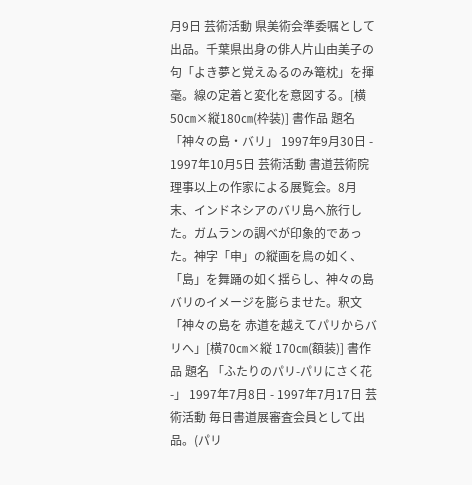月9日 芸術活動 県美術会準委嘱として出品。千葉県出身の俳人片山由美子の句「よき夢と覚えゐるのみ篭枕」を揮毫。線の定着と変化を意図する。[横50㎝×縦180㎝(枠装)] 書作品 題名 「神々の島・バリ」 1997年9月30日 - 1997年10月5日 芸術活動 書道芸術院理事以上の作家による展覧会。8月末、インドネシアのバリ島へ旅行した。ガムランの調べが印象的であった。神字「申」の縦画を鳥の如く、「島」を舞踊の如く揺らし、神々の島バリのイメージを膨らませた。釈文「神々の島を 赤道を越えてパリからバリへ」[横70㎝×縦 170㎝(額装)] 書作品 題名 「ふたりのパリ-パリにさく花-」 1997年7月8日 - 1997年7月17日 芸術活動 毎日書道展審査会員として出品。(パリ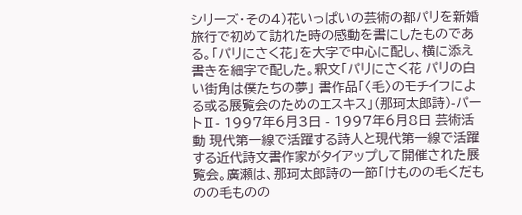シリーズ・その4)花いっぱいの芸術の都パリを新婚旅行で初めて訪れた時の感動を書にしたものである。「パリにさく花」を大字で中心に配し、横に添え書きを細字で配した。釈文「パリにさく花 パリの白い街角は僕たちの夢」 書作品「〈毛〉のモチイフによる或る展覧会のためのエスキス」(那珂太郎詩)-パートⅡ- 1997年6月3日 - 1997年6月8日 芸術活動 現代第一線で活躍する詩人と現代第一線で活躍する近代詩文書作家がタイアップして開催された展覧会。廣瀬は、那珂太郎詩の一節「けものの毛くだものの毛ものの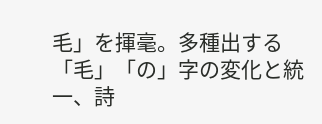毛」を揮毫。多種出する「毛」「の」字の変化と統一、詩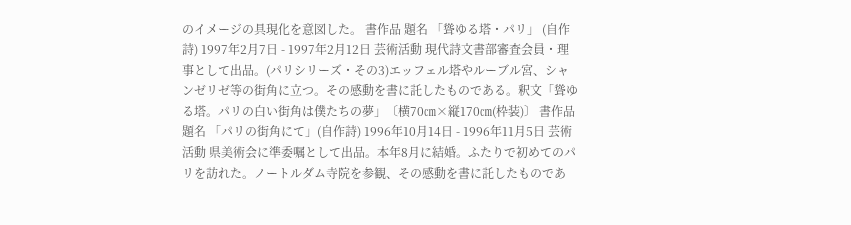のイメージの具現化を意図した。 書作品 題名 「聳ゆる塔・パリ」 (自作詩) 1997年2月7日 - 1997年2月12日 芸術活動 現代詩文書部審査会員・理事として出品。(パリシリーズ・その3)エッフェル塔やルーブル宮、シャンゼリゼ等の街角に立つ。その感動を書に託したものである。釈文「聳ゆる塔。パリの白い街角は僕たちの夢」〔横70㎝×縦170㎝(枠装)〕 書作品 題名 「パリの街角にて」(自作詩) 1996年10月14日 - 1996年11月5日 芸術活動 県美術会に準委嘱として出品。本年8月に結婚。ふたりで初めてのパリを訪れた。ノートルダム寺院を参観、その感動を書に託したものであ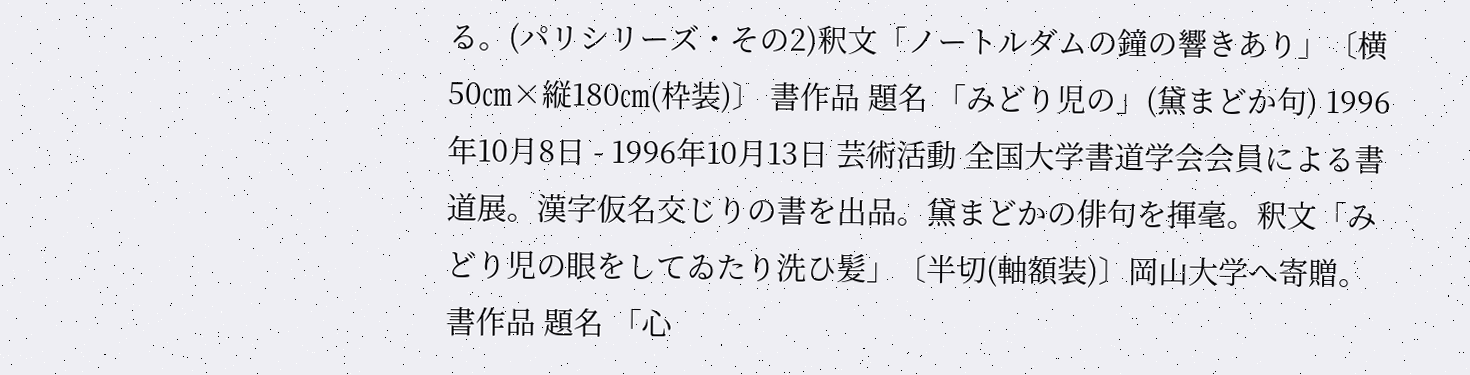る。(パリシリーズ・その2)釈文「ノートルダムの鐘の響きあり」〔横50㎝×縦180㎝(枠装)〕 書作品 題名 「みどり児の」(黛まどか句) 1996年10月8日 - 1996年10月13日 芸術活動 全国大学書道学会会員による書道展。漢字仮名交じりの書を出品。黛まどかの俳句を揮毫。釈文「みどり児の眼をしてゐたり洗ひ髪」〔半切(軸額装)〕岡山大学へ寄贈。 書作品 題名 「心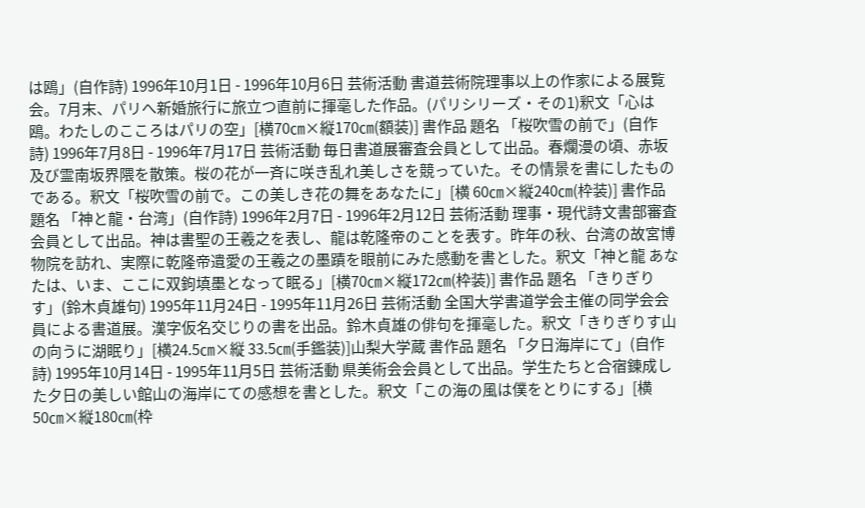は鴎」(自作詩) 1996年10月1日 - 1996年10月6日 芸術活動 書道芸術院理事以上の作家による展覧会。7月末、パリへ新婚旅行に旅立つ直前に揮毫した作品。(パリシリーズ・その1)釈文「心は鴎。わたしのこころはパリの空」[横70㎝×縦170㎝(額装)] 書作品 題名 「桜吹雪の前で」(自作詩) 1996年7月8日 - 1996年7月17日 芸術活動 毎日書道展審査会員として出品。春爛漫の頃、赤坂及び霊南坂界隈を散策。桜の花が一斉に咲き乱れ美しさを競っていた。その情景を書にしたものである。釈文「桜吹雪の前で。この美しき花の舞をあなたに」[横 60㎝×縦240㎝(枠装)] 書作品 題名 「神と龍・台湾」(自作詩) 1996年2月7日 - 1996年2月12日 芸術活動 理事・現代詩文書部審査会員として出品。神は書聖の王羲之を表し、龍は乾隆帝のことを表す。昨年の秋、台湾の故宮博物院を訪れ、実際に乾隆帝遺愛の王羲之の墨蹟を眼前にみた感動を書とした。釈文「神と龍 あなたは、いま、ここに双鉤填墨となって眠る」[横70㎝×縦172㎝(枠装)] 書作品 題名 「きりぎりす」(鈴木貞雄句) 1995年11月24日 - 1995年11月26日 芸術活動 全国大学書道学会主催の同学会会員による書道展。漢字仮名交じりの書を出品。鈴木貞雄の俳句を揮毫した。釈文「きりぎりす山の向うに湖眠り」[横24.5㎝×縦 33.5㎝(手鑑装)]山梨大学蔵 書作品 題名 「夕日海岸にて」(自作詩) 1995年10月14日 - 1995年11月5日 芸術活動 県美術会会員として出品。学生たちと合宿錬成した夕日の美しい館山の海岸にての感想を書とした。釈文「この海の風は僕をとりにする」[横50㎝×縦180㎝(枠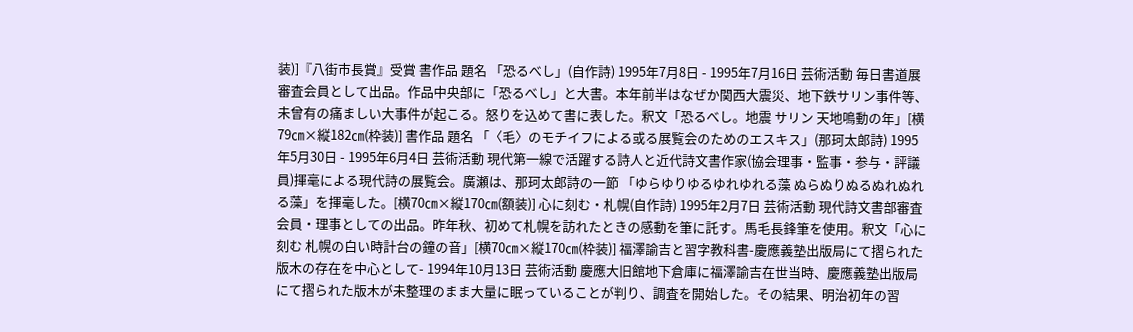装)]『八街市長賞』受賞 書作品 題名 「恐るべし」(自作詩) 1995年7月8日 - 1995年7月16日 芸術活動 毎日書道展審査会員として出品。作品中央部に「恐るべし」と大書。本年前半はなぜか関西大震災、地下鉄サリン事件等、未曾有の痛ましい大事件が起こる。怒りを込めて書に表した。釈文「恐るべし。地震 サリン 天地鳴動の年」[横79㎝×縦182㎝(枠装)] 書作品 題名 「〈毛〉のモチイフによる或る展覧会のためのエスキス」(那珂太郎詩) 1995年5月30日 - 1995年6月4日 芸術活動 現代第一線で活躍する詩人と近代詩文書作家(協会理事・監事・参与・評議員)揮毫による現代詩の展覧会。廣瀬は、那珂太郎詩の一節 「ゆらゆりゆるゆれゆれる藻 ぬらぬりぬるぬれぬれる藻」を揮毫した。[横70㎝×縦170㎝(額装)] 心に刻む・札幌(自作詩) 1995年2月7日 芸術活動 現代詩文書部審査会員・理事としての出品。昨年秋、初めて札幌を訪れたときの感動を筆に託す。馬毛長鋒筆を使用。釈文「心に刻む 札幌の白い時計台の鐘の音」[横70㎝×縦170㎝(枠装)] 福澤諭吉と習字教科書-慶應義塾出版局にて摺られた版木の存在を中心として- 1994年10月13日 芸術活動 慶應大旧館地下倉庫に福澤諭吉在世当時、慶應義塾出版局にて摺られた版木が未整理のまま大量に眠っていることが判り、調査を開始した。その結果、明治初年の習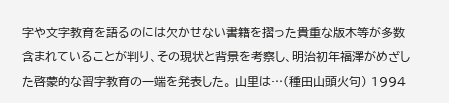字や文字教育を語るのには欠かせない書籍を摺った貴重な版木等が多数含まれていることが判り、その現状と背景を考察し、明治初年福澤がめざした啓蒙的な習字教育の一端を発表した。 山里は…(種田山頭火句) 1994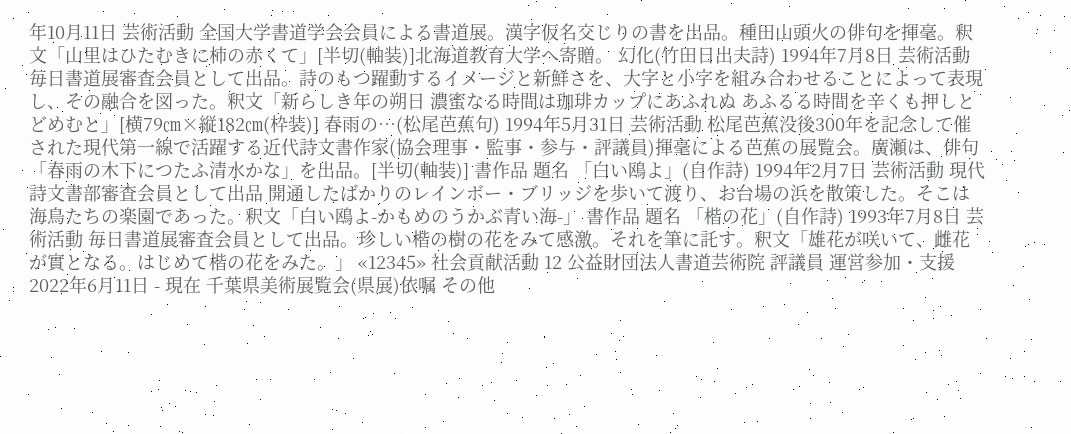年10月11日 芸術活動 全国大学書道学会会員による書道展。漢字仮名交じりの書を出品。種田山頭火の俳句を揮毫。釈文「山里はひたむきに柿の赤くて」[半切(軸装)]北海道教育大学へ寄贈。 幻化(竹田日出夫詩) 1994年7月8日 芸術活動 毎日書道展審査会員として出品。詩のもつ躍動するイメージと新鮮さを、大字と小字を組み合わせることによって表現し、その融合を図った。釈文「新らしき年の朔日 濃蜜なる時間は珈琲カップにあふれぬ あふるる時間を辛くも押しとどめむと」[横79㎝×縦182㎝(枠装)] 春雨の…(松尾芭蕉句) 1994年5月31日 芸術活動 松尾芭蕉没後300年を記念して催された現代第一線で活躍する近代詩文書作家(協会理事・監事・参与・評議員)揮毫による芭蕉の展覧会。廣瀬は、俳句「春雨の木下につたふ清水かな」を出品。[半切(軸装)] 書作品 題名 「白い鴎よ」(自作詩) 1994年2月7日 芸術活動 現代詩文書部審査会員として出品 開通したばかりのレインボー・ブリッジを歩いて渡り、お台場の浜を散策した。そこは海鳥たちの楽園であった。釈文「白い鴎よ-かもめのうかぶ青い海-」 書作品 題名 「楷の花」(自作詩) 1993年7月8日 芸術活動 毎日書道展審査会員として出品。珍しい楷の樹の花をみて感激。それを筆に託す。釈文「雄花が咲いて、雌花が實となる。はじめて楷の花をみた。」 «12345» 社会貢献活動 12 公益財団法人書道芸術院 評議員 運営参加・支援 2022年6月11日 - 現在 千葉県美術展覧会(県展)依嘱 その他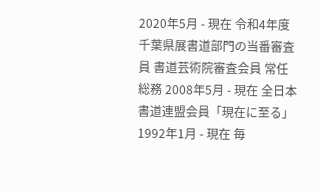2020年5月 - 現在 令和4年度千葉県展書道部門の当番審査員 書道芸術院審査会員 常任総務 2008年5月 - 現在 全日本書道連盟会員「現在に至る」 1992年1月 - 現在 毎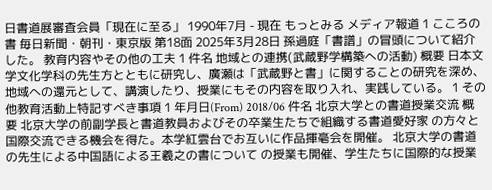日書道展審査会員「現在に至る」 1990年7月 - 現在 もっとみる メディア報道 1 こころの書 毎日新聞・朝刊・東京版 第18面 2025年3月28日 孫過庭「書譜」の冒頭について紹介した。 教育内容やその他の工夫 1 件名 地域との連携(武蔵野学構築への活動) 概要 日本文学文化学科の先生方とともに研究し、廣瀬は「武蔵野と書」に関することの研究を深め、地域への還元として、講演したり、授業にもその内容を取り入れ、実践している。 1 その他教育活動上特記すべき事項 1 年月日(From) 2018/06 件名 北京大学との書道授業交流 概要 北京大学の前副学長と書道教員およびその卒業生たちで組織する書道愛好家 の方々と国際交流できる機会を得た。本学紅雲台でお互いに作品揮毫会を開催。 北京大学の書道の先生による中国語による王羲之の書について の授業も開催、学生たちに国際的な授業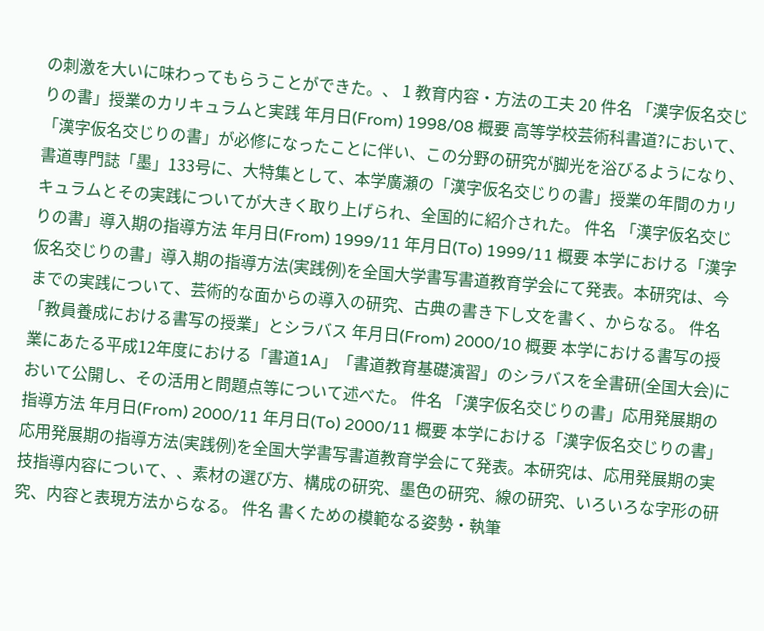の刺激を大いに味わってもらうことができた。、 1 教育内容・方法の工夫 20 件名 「漢字仮名交じりの書」授業のカリキュラムと実践 年月日(From) 1998/08 概要 高等学校芸術科書道?において、「漢字仮名交じりの書」が必修になったことに伴い、この分野の研究が脚光を浴びるようになり、書道専門誌「墨」133号に、大特集として、本学廣瀬の「漢字仮名交じりの書」授業の年間のカリキュラムとその実践についてが大きく取り上げられ、全国的に紹介された。 件名 「漢字仮名交じりの書」導入期の指導方法 年月日(From) 1999/11 年月日(To) 1999/11 概要 本学における「漢字仮名交じりの書」導入期の指導方法(実践例)を全国大学書写書道教育学会にて発表。本研究は、今までの実践について、芸術的な面からの導入の研究、古典の書き下し文を書く、からなる。 件名 「教員養成における書写の授業」とシラバス 年月日(From) 2000/10 概要 本学における書写の授業にあたる平成12年度における「書道1A」「書道教育基礎演習」のシラバスを全書研(全国大会)において公開し、その活用と問題点等について述べた。 件名 「漢字仮名交じりの書」応用発展期の指導方法 年月日(From) 2000/11 年月日(To) 2000/11 概要 本学における「漢字仮名交じりの書」応用発展期の指導方法(実践例)を全国大学書写書道教育学会にて発表。本研究は、応用発展期の実技指導内容について、、素材の選び方、構成の研究、墨色の研究、線の研究、いろいろな字形の研究、内容と表現方法からなる。 件名 書くための模範なる姿勢・執筆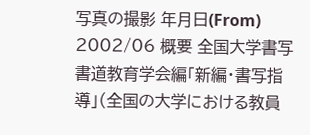写真の撮影 年月日(From) 2002/06 概要 全国大学書写書道教育学会編「新編・書写指導」(全国の大学における教員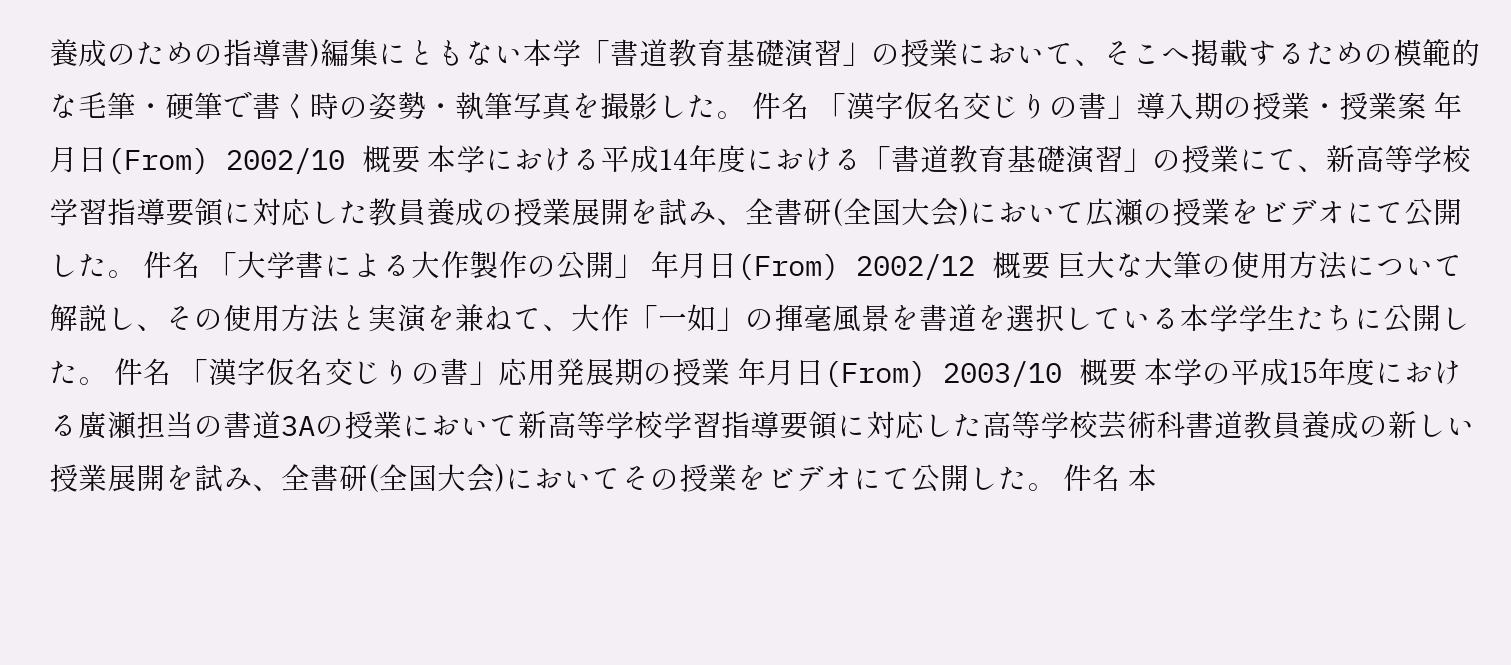養成のための指導書)編集にともない本学「書道教育基礎演習」の授業において、そこへ掲載するための模範的な毛筆・硬筆で書く時の姿勢・執筆写真を撮影した。 件名 「漢字仮名交じりの書」導入期の授業・授業案 年月日(From) 2002/10 概要 本学における平成14年度における「書道教育基礎演習」の授業にて、新高等学校学習指導要領に対応した教員養成の授業展開を試み、全書研(全国大会)において広瀬の授業をビデオにて公開した。 件名 「大学書による大作製作の公開」 年月日(From) 2002/12 概要 巨大な大筆の使用方法について解説し、その使用方法と実演を兼ねて、大作「一如」の揮毫風景を書道を選択している本学学生たちに公開した。 件名 「漢字仮名交じりの書」応用発展期の授業 年月日(From) 2003/10 概要 本学の平成15年度における廣瀬担当の書道3Aの授業において新高等学校学習指導要領に対応した高等学校芸術科書道教員養成の新しい授業展開を試み、全書研(全国大会)においてその授業をビデオにて公開した。 件名 本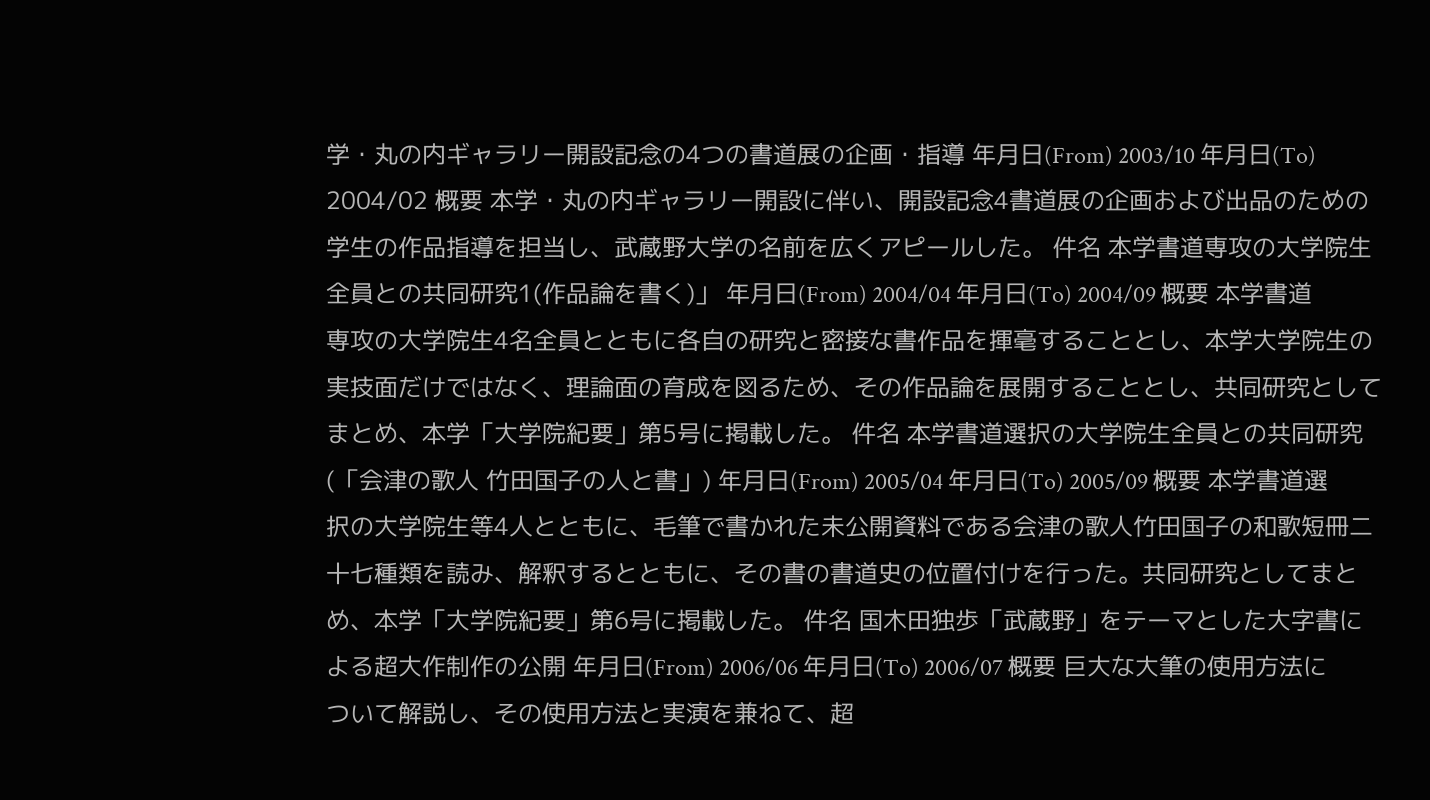学・丸の内ギャラリー開設記念の4つの書道展の企画・指導 年月日(From) 2003/10 年月日(To) 2004/02 概要 本学・丸の内ギャラリー開設に伴い、開設記念4書道展の企画および出品のための学生の作品指導を担当し、武蔵野大学の名前を広くアピールした。 件名 本学書道専攻の大学院生全員との共同研究1(作品論を書く)」 年月日(From) 2004/04 年月日(To) 2004/09 概要 本学書道専攻の大学院生4名全員とともに各自の研究と密接な書作品を揮毫することとし、本学大学院生の実技面だけではなく、理論面の育成を図るため、その作品論を展開することとし、共同研究としてまとめ、本学「大学院紀要」第5号に掲載した。 件名 本学書道選択の大学院生全員との共同研究(「会津の歌人 竹田国子の人と書」) 年月日(From) 2005/04 年月日(To) 2005/09 概要 本学書道選択の大学院生等4人とともに、毛筆で書かれた未公開資料である会津の歌人竹田国子の和歌短冊二十七種類を読み、解釈するとともに、その書の書道史の位置付けを行った。共同研究としてまとめ、本学「大学院紀要」第6号に掲載した。 件名 国木田独歩「武蔵野」をテーマとした大字書による超大作制作の公開 年月日(From) 2006/06 年月日(To) 2006/07 概要 巨大な大筆の使用方法について解説し、その使用方法と実演を兼ねて、超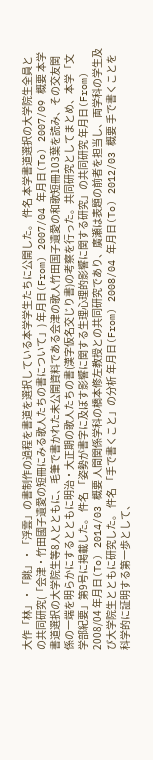大作「林」・「眺」・「浮雲」の書制作の過程を書道を選択している本学学生たちに公開した。 件名 本学書道選択の大学院生全員との共同研究(「会津・竹田國子遺愛の短冊にみる歌人たちの書について」) 年月日(From) 2007/04 年月日(To) 2007/09 概要 本学書道選択の大学院生等8人とともに、毛筆で書かれた未公開資料である会津の歌人竹田国子遺愛の和歌短冊103葉を読み、その交友関係の一端を明らかにするとともに明治・大正期の歌人たちの書(漢字仮名交じり書)の考察を行った。共同研究としてまとめ、本学「文学部紀要」第9号に掲載した。 件名 「姿勢が書字に及ぼす影響に関する生理心理的影響に関する研究」の共同研究 年月日(From) 2008/04 年月日(To) 2014/03 概要 人間関係学科の橋本修左教授との共同研究であり、廣瀬は表題の前者を担当し、両学科の学生及び大学院生とともに研究した。 件名 「手で書くこと」の分析 年月日(From) 2008/04 年月日(To) 2012/03 概要 手で書くことを科学的に証明する第一歩として、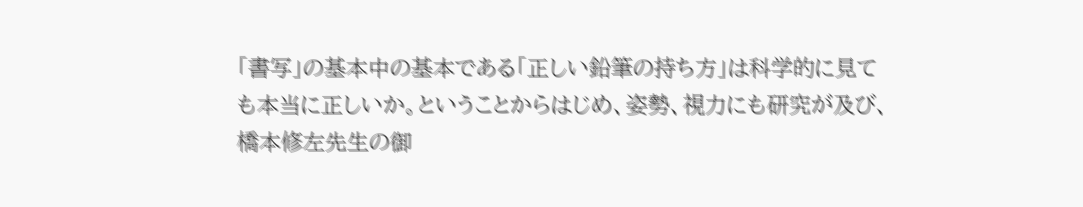「書写」の基本中の基本である「正しい鉛筆の持ち方」は科学的に見ても本当に正しいか。ということからはじめ、姿勢、視力にも研究が及び、橋本修左先生の御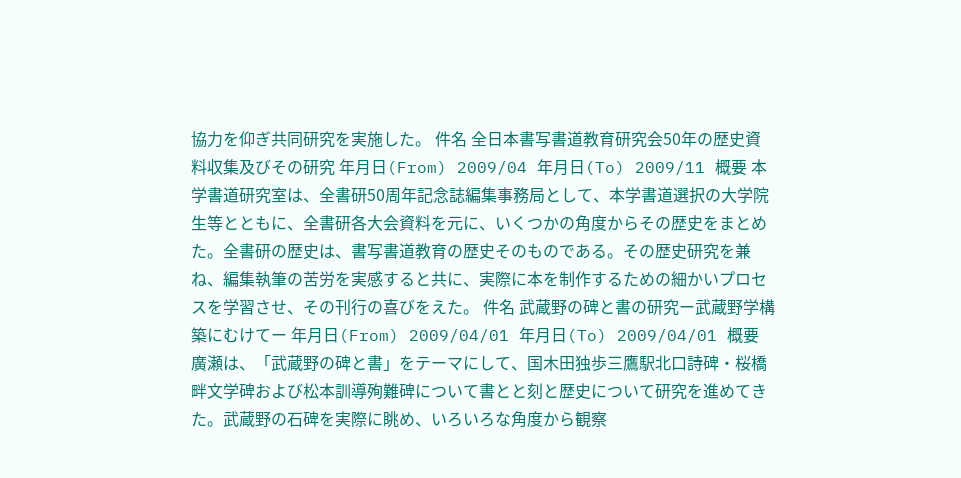協力を仰ぎ共同研究を実施した。 件名 全日本書写書道教育研究会50年の歴史資料収集及びその研究 年月日(From) 2009/04 年月日(To) 2009/11 概要 本学書道研究室は、全書研50周年記念誌編集事務局として、本学書道選択の大学院生等とともに、全書研各大会資料を元に、いくつかの角度からその歴史をまとめた。全書研の歴史は、書写書道教育の歴史そのものである。その歴史研究を兼ね、編集執筆の苦労を実感すると共に、実際に本を制作するための細かいプロセスを学習させ、その刊行の喜びをえた。 件名 武蔵野の碑と書の研究ー武蔵野学構築にむけてー 年月日(From) 2009/04/01 年月日(To) 2009/04/01 概要 廣瀬は、「武蔵野の碑と書」をテーマにして、国木田独歩三鷹駅北口詩碑・桜橋畔文学碑および松本訓導殉難碑について書とと刻と歴史について研究を進めてきた。武蔵野の石碑を実際に眺め、いろいろな角度から観察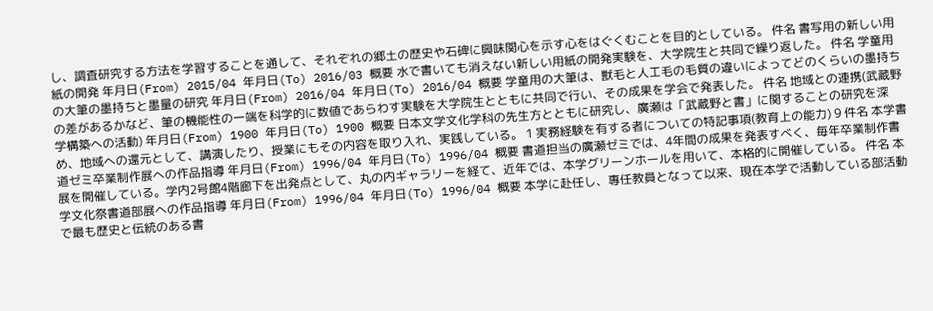し、調査研究する方法を学習することを通して、それぞれの郷土の歴史や石碑に興味関心を示す心をはぐくむことを目的としている。 件名 書写用の新しい用紙の開発 年月日(From) 2015/04 年月日(To) 2016/03 概要 水で書いても消えない新しい用紙の開発実験を、大学院生と共同で繰り返した。 件名 学童用の大筆の墨持ちと墨量の研究 年月日(From) 2016/04 年月日(To) 2016/04 概要 学童用の大筆は、獣毛と人工毛の毛質の違いによってどのくらいの墨持ちの差があるかなど、筆の機能性の一端を科学的に数値であらわす実験を大学院生とともに共同で行い、その成果を学会で発表した。 件名 地域との連携(武蔵野学構築への活動) 年月日(From) 1900 年月日(To) 1900 概要 日本文学文化学科の先生方とともに研究し、廣瀬は「武蔵野と書」に関することの研究を深め、地域への還元として、講演したり、授業にもその内容を取り入れ、実践している。 1 実務経験を有する者についての特記事項(教育上の能力) 9 件名 本学書道ゼミ卒業制作展への作品指導 年月日(From) 1996/04 年月日(To) 1996/04 概要 書道担当の廣瀬ゼミでは、4年間の成果を発表すべく、毎年卒業制作書展を開催している。学内2号館4階廊下を出発点として、丸の内ギャラリーを経て、近年では、本学グリーンホールを用いて、本格的に開催している。 件名 本学文化祭書道部展への作品指導 年月日(From) 1996/04 年月日(To) 1996/04 概要 本学に赴任し、專任教員となって以来、現在本学で活動している部活動で最も歴史と伝統のある書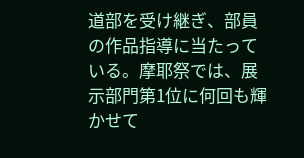道部を受け継ぎ、部員の作品指導に当たっている。摩耶祭では、展示部門第1位に何回も輝かせて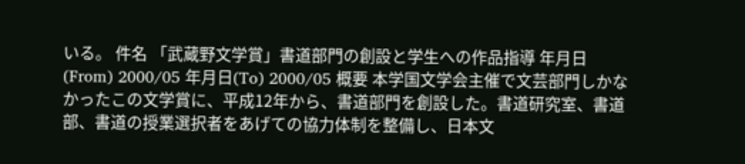いる。 件名 「武蔵野文学賞」書道部門の創設と学生への作品指導 年月日(From) 2000/05 年月日(To) 2000/05 概要 本学国文学会主催で文芸部門しかなかったこの文学賞に、平成12年から、書道部門を創設した。書道研究室、書道部、書道の授業選択者をあげての協力体制を整備し、日本文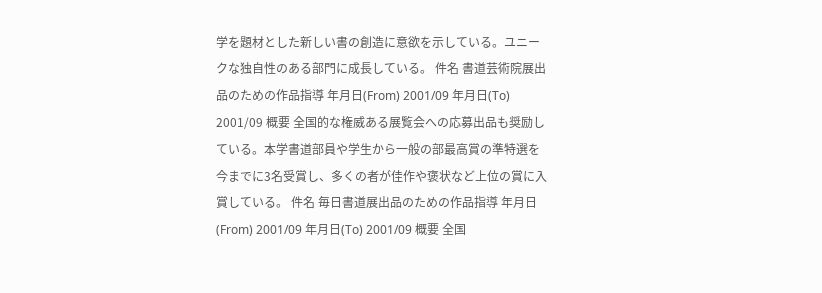学を題材とした新しい書の創造に意欲を示している。ユニークな独自性のある部門に成長している。 件名 書道芸術院展出品のための作品指導 年月日(From) 2001/09 年月日(To) 2001/09 概要 全国的な権威ある展覧会への応募出品も奨励している。本学書道部員や学生から一般の部最高賞の準特選を今までに3名受賞し、多くの者が佳作や褒状など上位の賞に入賞している。 件名 毎日書道展出品のための作品指導 年月日(From) 2001/09 年月日(To) 2001/09 概要 全国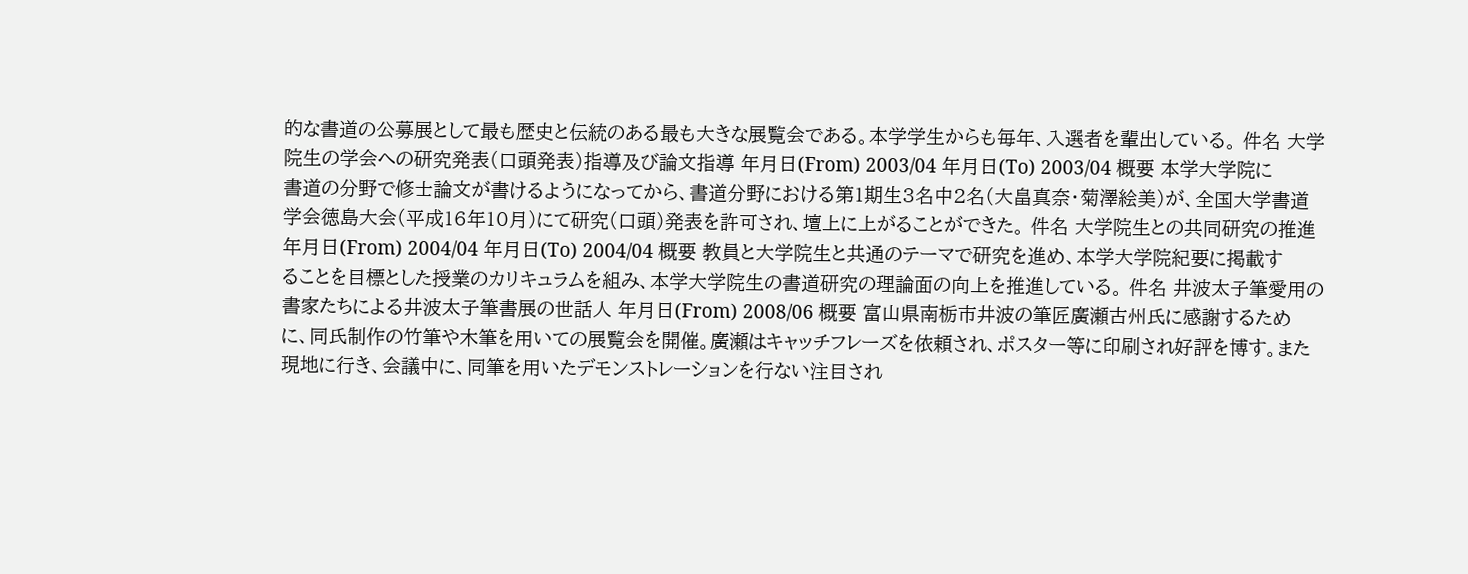的な書道の公募展として最も歴史と伝統のある最も大きな展覧会である。本学学生からも毎年、入選者を輩出している。 件名 大学院生の学会への研究発表(口頭発表)指導及び論文指導 年月日(From) 2003/04 年月日(To) 2003/04 概要 本学大学院に書道の分野で修士論文が書けるようになってから、書道分野における第1期生3名中2名(大畠真奈・菊澤絵美)が、全国大学書道学会徳島大会(平成16年10月)にて研究(口頭)発表を許可され、壇上に上がることができた。 件名 大学院生との共同研究の推進 年月日(From) 2004/04 年月日(To) 2004/04 概要 教員と大学院生と共通のテーマで研究を進め、本学大学院紀要に掲載することを目標とした授業のカリキュラムを組み、本学大学院生の書道研究の理論面の向上を推進している。 件名 井波太子筆愛用の書家たちによる井波太子筆書展の世話人 年月日(From) 2008/06 概要 富山県南栃市井波の筆匠廣瀬古州氏に感謝するために、同氏制作の竹筆や木筆を用いての展覧会を開催。廣瀬はキャッチフレーズを依頼され、ポスター等に印刷され好評を博す。また現地に行き、会議中に、同筆を用いたデモンストレーションを行ない注目され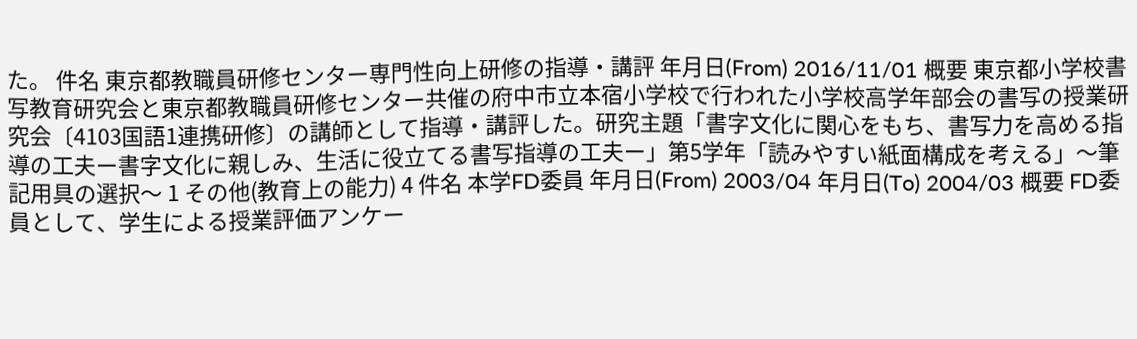た。 件名 東京都教職員研修センター専門性向上研修の指導・講評 年月日(From) 2016/11/01 概要 東京都小学校書写教育研究会と東京都教職員研修センター共催の府中市立本宿小学校で行われた小学校高学年部会の書写の授業研究会〔4103国語1連携研修〕の講師として指導・講評した。研究主題「書字文化に関心をもち、書写力を高める指導の工夫ー書字文化に親しみ、生活に役立てる書写指導の工夫ー」第5学年「読みやすい紙面構成を考える」〜筆記用具の選択〜 1 その他(教育上の能力) 4 件名 本学FD委員 年月日(From) 2003/04 年月日(To) 2004/03 概要 FD委員として、学生による授業評価アンケー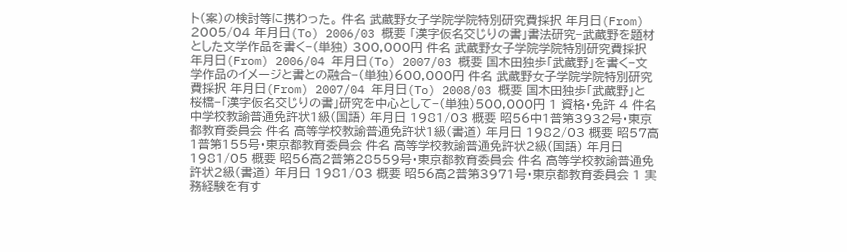ト(案)の検討等に携わった。 件名 武蔵野女子学院学院特別研究費採択 年月日(From) 2005/04 年月日(To) 2006/03 概要 「漢字仮名交じりの書」書法研究−武蔵野を題材とした文学作品を書く−(単独) 300,000円 件名 武蔵野女子学院学院特別研究費採択 年月日(From) 2006/04 年月日(To) 2007/03 概要 国木田独歩「武蔵野」を書く−文学作品のイメージと書との融合−(単独)600,000円 件名 武蔵野女子学院学院特別研究費採択 年月日(From) 2007/04 年月日(To) 2008/03 概要 国木田独歩「武蔵野」と桜橋−「漢字仮名交じりの書」研究を中心として−(単独)500,000円 1 資格・免許 4 件名 中学校教諭普通免許状1級(国語) 年月日 1981/03 概要 昭56中1普第3932号・東京都教育委員会 件名 高等学校教諭普通免許状1級(書道) 年月日 1982/03 概要 昭57高1普第155号・東京都教育委員会 件名 高等学校教諭普通免許状2級(国語) 年月日 1981/05 概要 昭56高2普第28559号・東京都教育委員会 件名 高等学校教諭普通免許状2級(書道) 年月日 1981/03 概要 昭56高2普第3971号・東京都教育委員会 1 実務経験を有す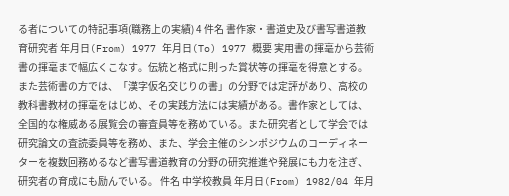る者についての特記事項(職務上の実績) 4 件名 書作家・書道史及び書写書道教育研究者 年月日(From) 1977 年月日(To) 1977 概要 実用書の揮毫から芸術書の揮毫まで幅広くこなす。伝統と格式に則った賞状等の揮毫を得意とする。また芸術書の方では、「漢字仮名交じりの書」の分野では定評があり、高校の教科書教材の揮毫をはじめ、その実践方法には実績がある。書作家としては、全国的な権威ある展覧会の審査員等を務めている。また研究者として学会では研究論文の査読委員等を務め、また、学会主催のシンポジウムのコーディネーターを複数回務めるなど書写書道教育の分野の研究推進や発展にも力を注ぎ、研究者の育成にも励んでいる。 件名 中学校教員 年月日(From) 1982/04 年月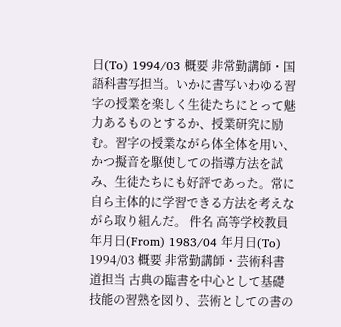日(To) 1994/03 概要 非常勤講師・国語科書写担当。いかに書写いわゆる習字の授業を楽しく生徒たちにとって魅力あるものとするか、授業研究に励む。習字の授業ながら体全体を用い、かつ擬音を駆使しての指導方法を試み、生徒たちにも好評であった。常に自ら主体的に学習できる方法を考えながら取り組んだ。 件名 高等学校教員 年月日(From) 1983/04 年月日(To) 1994/03 概要 非常勤講師・芸術科書道担当 古典の臨書を中心として基礎技能の習熟を図り、芸術としての書の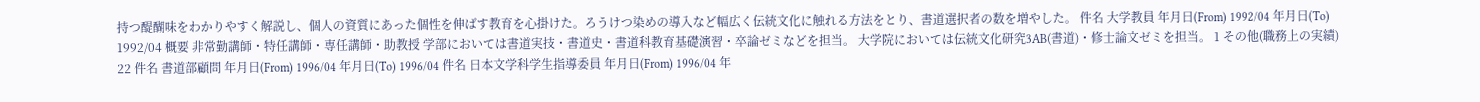持つ醍醐味をわかりやすく解説し、個人の資質にあった個性を伸ばす教育を心掛けた。ろうけつ染めの導入など幅広く伝統文化に触れる方法をとり、書道選択者の数を増やした。 件名 大学教員 年月日(From) 1992/04 年月日(To) 1992/04 概要 非常勤講師・特任講師・専任講師・助教授 学部においては書道実技・書道史・書道科教育基礎演習・卒論ゼミなどを担当。 大学院においては伝統文化研究3AB(書道)・修士論文ゼミを担当。 1 その他(職務上の実績) 22 件名 書道部顧問 年月日(From) 1996/04 年月日(To) 1996/04 件名 日本文学科学生指導委員 年月日(From) 1996/04 年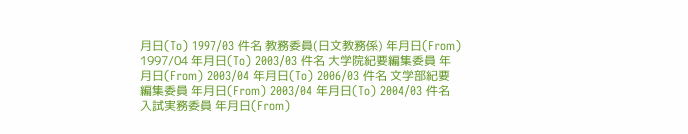月日(To) 1997/03 件名 教務委員(日文教務係) 年月日(From) 1997/04 年月日(To) 2003/03 件名 大学院紀要編集委員 年月日(From) 2003/04 年月日(To) 2006/03 件名 文学部紀要編集委員 年月日(From) 2003/04 年月日(To) 2004/03 件名 入試実務委員 年月日(From)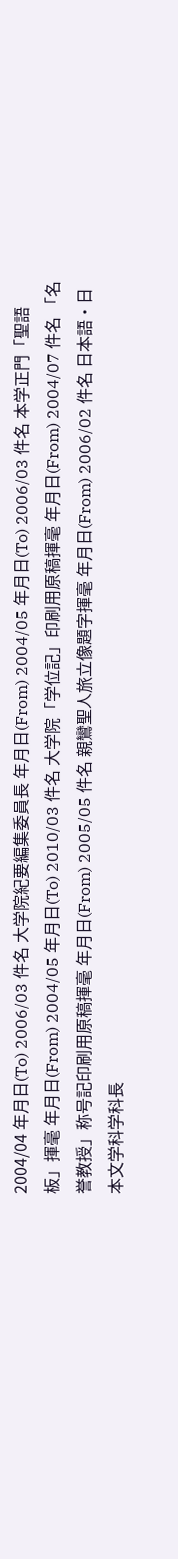2004/04 年月日(To) 2006/03 件名 大学院紀要編集委員長 年月日(From) 2004/05 年月日(To) 2006/03 件名 本学正門「聖語板」揮毫 年月日(From) 2004/05 年月日(To) 2010/03 件名 大学院「学位記」印刷用原稿揮毫 年月日(From) 2004/07 件名 「名誉教授」称号記印刷用原稿揮毫 年月日(From) 2005/05 件名 親鸞聖人旅立像題字揮毫 年月日(From) 2006/02 件名 日本語・日本文学科学科長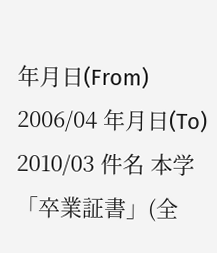年月日(From) 2006/04 年月日(To) 2010/03 件名 本学「卒業証書」(全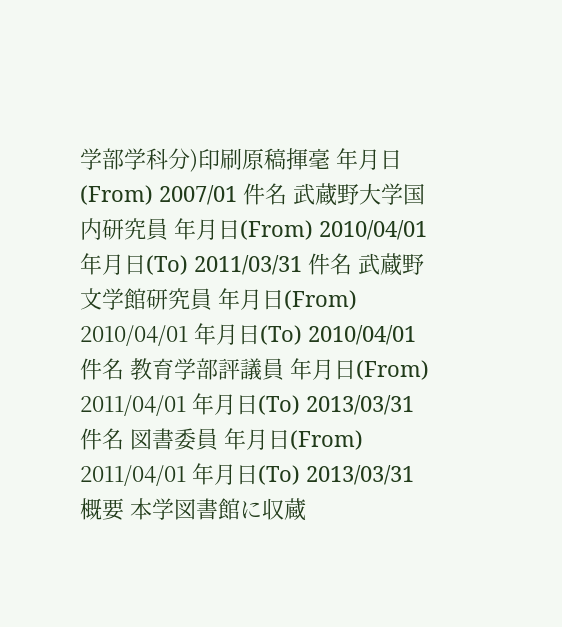学部学科分)印刷原稿揮毫 年月日(From) 2007/01 件名 武蔵野大学国内研究員 年月日(From) 2010/04/01 年月日(To) 2011/03/31 件名 武蔵野文学館研究員 年月日(From) 2010/04/01 年月日(To) 2010/04/01 件名 教育学部評議員 年月日(From) 2011/04/01 年月日(To) 2013/03/31 件名 図書委員 年月日(From) 2011/04/01 年月日(To) 2013/03/31 概要 本学図書館に収蔵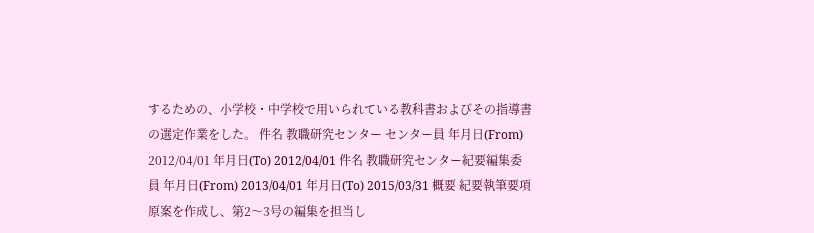するための、小学校・中学校で用いられている教科書およびその指導書の選定作業をした。 件名 教職研究センター センター員 年月日(From) 2012/04/01 年月日(To) 2012/04/01 件名 教職研究センター紀要編集委員 年月日(From) 2013/04/01 年月日(To) 2015/03/31 概要 紀要執筆要項原案を作成し、第2〜3号の編集を担当し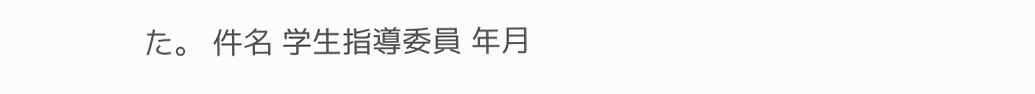た。 件名 学生指導委員 年月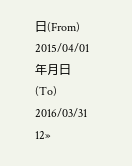日(From) 2015/04/01 年月日(To) 2016/03/31 12»